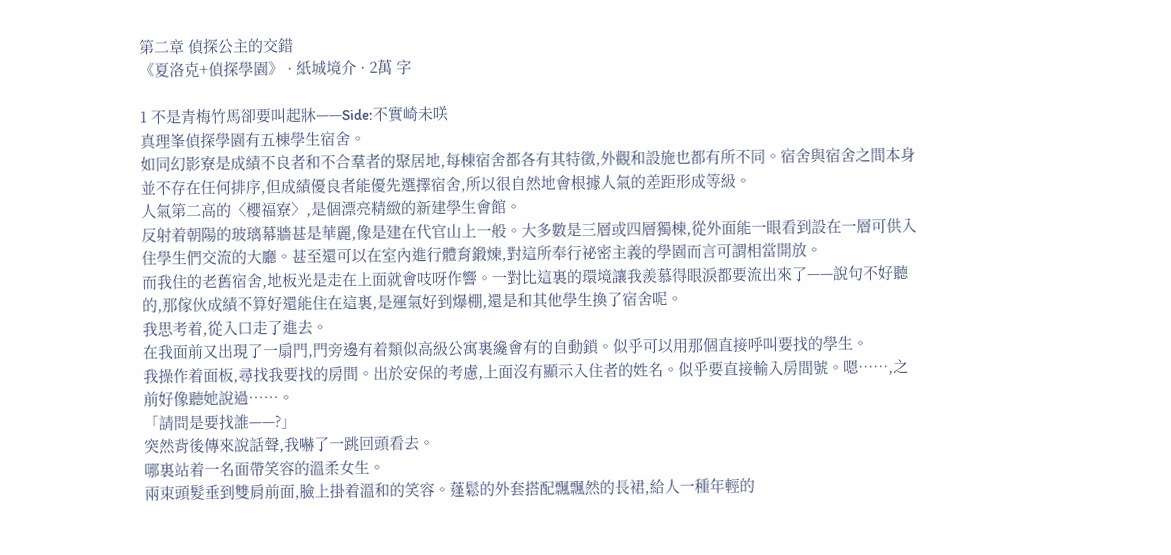第二章 偵探公主的交錯
《夏洛克+偵探學園》 · 紙城境介 · 2萬 字

1 不是青梅竹馬卻要叫起牀——Side:不實崎未咲
真理峯偵探學園有五棟學生宿舍。
如同幻影寮是成績不良者和不合羣者的聚居地,每棟宿舍都各有其特徵,外觀和設施也都有所不同。宿舍與宿舍之間本身並不存在任何排序,但成績優良者能優先選擇宿舍,所以很自然地會根據人氣的差距形成等級。
人氣第二高的〈櫻福寮〉,是個漂亮精緻的新建學生會館。
反射着朝陽的玻璃幕牆甚是華麗,像是建在代官山上一般。大多數是三層或四層獨棟,從外面能一眼看到設在一層可供入住學生們交流的大廳。甚至還可以在室內進行體育鍛煉,對這所奉行祕密主義的學園而言可謂相當開放。
而我住的老舊宿舍,地板光是走在上面就會吱呀作響。一對比這裏的環境讓我羨慕得眼淚都要流出來了——說句不好聽的,那傢伙成績不算好還能住在這裏,是運氣好到爆棚,還是和其他學生換了宿舍呢。
我思考着,從入口走了進去。
在我面前又出現了一扇門,門旁邊有着類似高級公寓裏纔會有的自動鎖。似乎可以用那個直接呼叫要找的學生。
我操作着面板,尋找我要找的房間。出於安保的考慮,上面沒有顯示入住者的姓名。似乎要直接輸入房間號。嗯……,之前好像聽她說過……。
「請問是要找誰——?」
突然背後傳來說話聲,我嚇了一跳回頭看去。
哪裏站着一名面帶笑容的溫柔女生。
兩束頭髮垂到雙肩前面,臉上掛着溫和的笑容。蓬鬆的外套搭配飄飄然的長裙,給人一種年輕的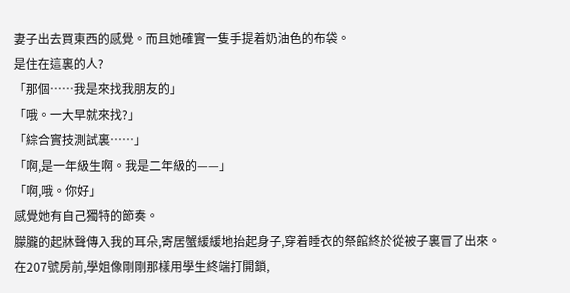妻子出去買東西的感覺。而且她確實一隻手提着奶油色的布袋。
是住在這裏的人?
「那個……我是來找我朋友的」
「哦。一大早就來找?」
「綜合實技測試裏……」
「啊,是一年級生啊。我是二年級的——」
「啊,哦。你好」
感覺她有自己獨特的節奏。
朦朧的起牀聲傳入我的耳朵,寄居蟹緩緩地抬起身子,穿着睡衣的祭館終於從被子裏冒了出來。
在207號房前,學姐像剛剛那樣用學生終端打開鎖,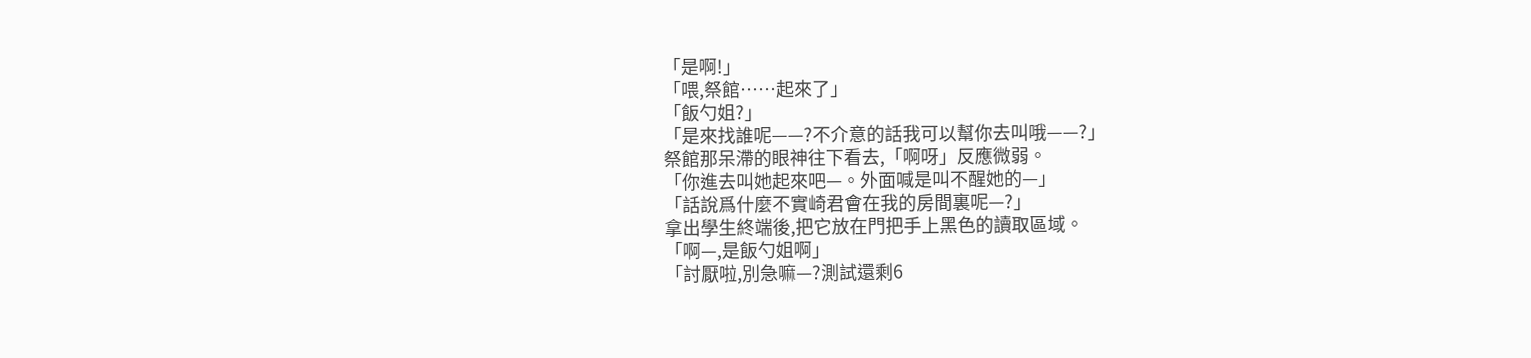「是啊!」
「喂,祭館……起來了」
「飯勺姐?」
「是來找誰呢——?不介意的話我可以幫你去叫哦——?」
祭館那呆滯的眼神往下看去,「啊呀」反應微弱。
「你進去叫她起來吧—。外面喊是叫不醒她的—」
「話說爲什麼不實崎君會在我的房間裏呢—?」
拿出學生終端後,把它放在門把手上黑色的讀取區域。
「啊—,是飯勺姐啊」
「討厭啦,別急嘛—?測試還剩6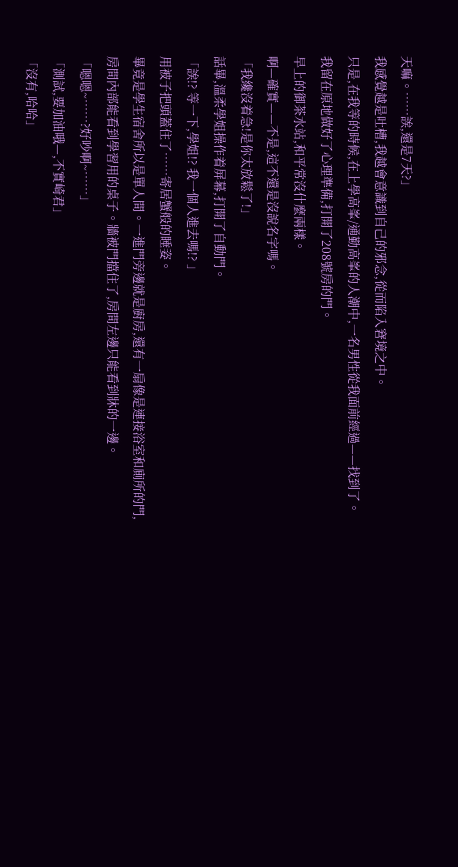天嘛。……誒,還是7天?」
我感覺越是吐槽,我越會意識到自己的邪念,從而陷入窘境之中。
只是,在我等的時候,在上學高峯/通勤高峯的人潮中,一名男性從我面前經過——找到了。
我留在原地做好了心理準備,打開了208號房的門。
早上的御茶水站,和平常沒什麼兩樣。
啊—確實——不是,這不還是沒說名字嗎。
「我纔沒着急!是你太放鬆了!」
話畢,溫柔學姐操作着屏幕,打開了自動門。
「誒!? 等一下,學姐!? 我一個人進去嗎!? 」
用被子把頭蓋住了……寄居蟹般的睡姿。
畢竟是學生宿舍所以是單人間。一進門旁邊就是廚房,還有一扇像是連接浴室和廁所的門,房間內部能看到學習用的桌子。牆被門擋住了,房間左邊只能看到牀的一邊。
「嗯嗯~……?好吵啊~……」
「測試,要加油哦—,不實崎君」
「沒有,哈哈」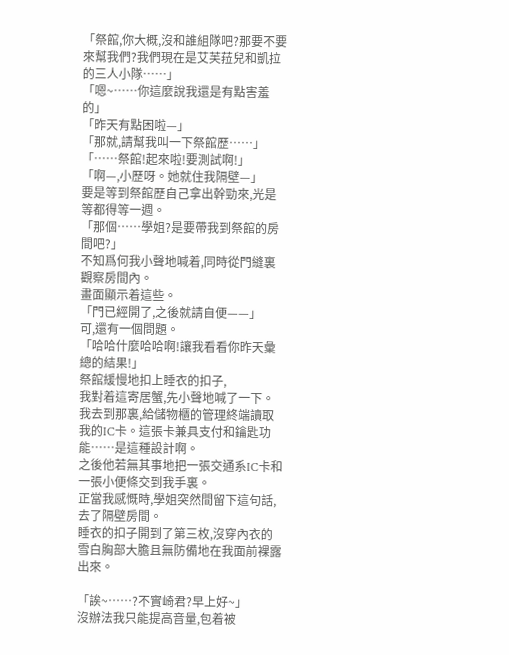「祭館,你大概,沒和誰組隊吧?那要不要來幫我們?我們現在是艾芙菈兒和凱拉的三人小隊……」
「嗯~……你這麼說我還是有點害羞的」
「昨天有點困啦—」
「那就,請幫我叫一下祭館歷……」
「……祭館!起來啦!要測試啊!」
「啊—,小歷呀。她就住我隔壁—」
要是等到祭館歷自己拿出幹勁來,光是等都得等一週。
「那個……學姐?是要帶我到祭館的房間吧?」
不知爲何我小聲地喊着,同時從門縫裏觀察房間內。
畫面顯示着這些。
「門已經開了,之後就請自便——」
可,還有一個問題。
「哈哈什麼哈哈啊!讓我看看你昨天彙總的結果!」
祭館緩慢地扣上睡衣的扣子,
我對着這寄居蟹,先小聲地喊了一下。
我去到那裏,給儲物櫃的管理終端讀取我的IC卡。這張卡兼具支付和鑰匙功能……是這種設計啊。
之後他若無其事地把一張交通系IC卡和一張小便條交到我手裏。
正當我感慨時,學姐突然間留下這句話,去了隔壁房間。
睡衣的扣子開到了第三枚,沒穿內衣的雪白胸部大膽且無防備地在我面前裸露出來。

「誒~……?不實崎君?早上好~」
沒辦法我只能提高音量,包着被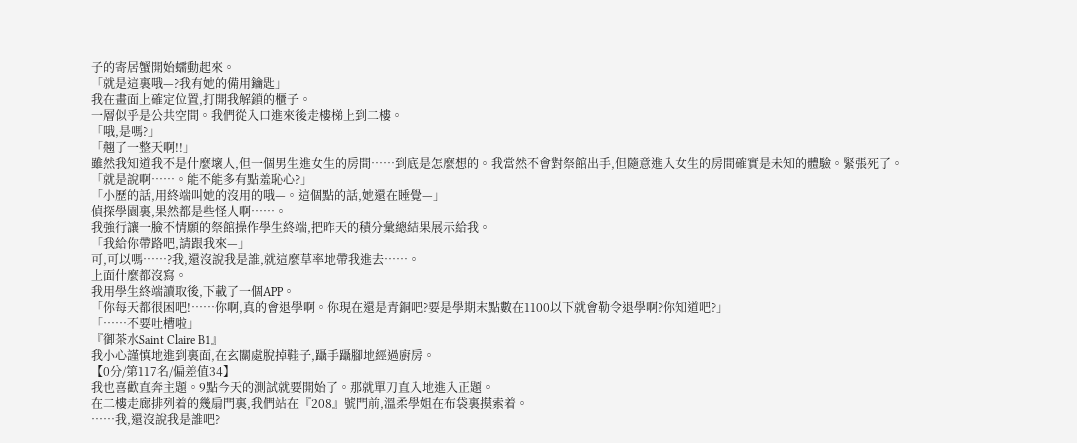子的寄居蟹開始蠕動起來。
「就是這裏哦—?我有她的備用鑰匙」
我在畫面上確定位置,打開我解鎖的櫃子。
一層似乎是公共空間。我們從入口進來後走樓梯上到二樓。
「哦,是嗎?」
「翹了一整天啊!!」
雖然我知道我不是什麼壞人,但一個男生進女生的房間……到底是怎麼想的。我當然不會對祭館出手,但隨意進入女生的房間確實是未知的體驗。緊張死了。
「就是說啊……。能不能多有點羞恥心?」
「小歷的話,用終端叫她的沒用的哦—。這個點的話,她還在睡覺—」
偵探學園裏,果然都是些怪人啊……。
我強行讓一臉不情願的祭館操作學生終端,把昨天的積分彙總結果展示給我。
「我給你帶路吧,請跟我來—」
可,可以嗎……?我,還沒說我是誰,就這麼草率地帶我進去……。
上面什麼都沒寫。
我用學生終端讀取後,下載了一個APP。
「你每天都很困吧!……你啊,真的會退學啊。你現在還是青銅吧?要是學期末點數在1100以下就會勒令退學啊?你知道吧?」
「……不要吐槽啦」
『御茶水Saint Claire B1』
我小心謹慎地進到裏面,在玄關處脫掉鞋子,躡手躡腳地經過廚房。
【0分/第117名/偏差值34】
我也喜歡直奔主題。9點今天的測試就要開始了。那就單刀直入地進入正題。
在二樓走廊排列着的幾扇門裏,我們站在『208』號門前,溫柔學姐在布袋裏摸索着。
……我,還沒說我是誰吧?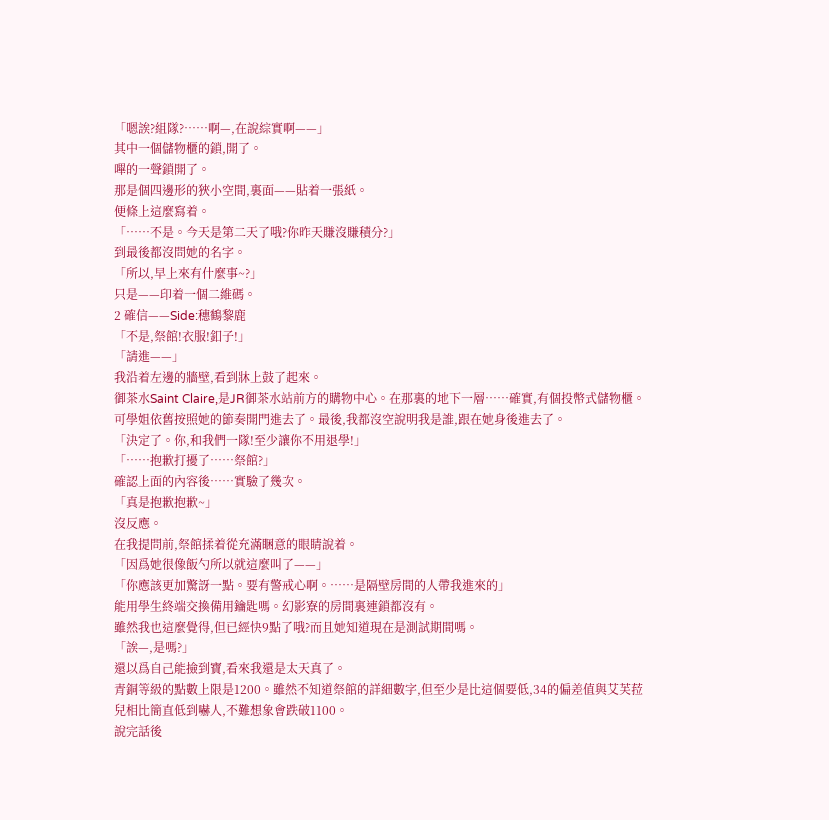「嗯誒?組隊?……啊—,在說綜實啊——」
其中一個儲物櫃的鎖,開了。
嗶的一聲鎖開了。
那是個四邊形的狹小空間,裏面——貼着一張紙。
便條上這麼寫着。
「……不是。今天是第二天了哦?你昨天賺沒賺積分?」
到最後都沒問她的名字。
「所以,早上來有什麼事~?」
只是——印着一個二維碼。
2 確信——Side:穗鶴黎鹿
「不是,祭館!衣服!釦子!」
「請進——」
我沿着左邊的牆壁,看到牀上鼓了起來。
御茶水Saint Claire,是JR御茶水站前方的購物中心。在那裏的地下一層……確實,有個投幣式儲物櫃。
可學姐依舊按照她的節奏開門進去了。最後,我都沒空說明我是誰,跟在她身後進去了。
「決定了。你,和我們一隊!至少讓你不用退學!」
「……抱歉打擾了……祭館?」
確認上面的內容後……實驗了幾次。
「真是抱歉抱歉~」
沒反應。
在我提問前,祭館揉着從充滿睏意的眼睛說着。
「因爲她很像飯勺所以就這麼叫了——」
「你應該更加驚訝一點。要有警戒心啊。……是隔壁房間的人帶我進來的」
能用學生終端交換備用鑰匙嗎。幻影寮的房間裏連鎖都沒有。
雖然我也這麼覺得,但已經快9點了哦?而且她知道現在是測試期間嗎。
「誒—,是嗎?」
還以爲自己能撿到寶,看來我還是太天真了。
青銅等級的點數上限是1200。雖然不知道祭館的詳細數字,但至少是比這個要低,34的偏差值與艾芙菈兒相比簡直低到嚇人,不難想象會跌破1100。
說完話後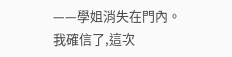——學姐消失在門內。
我確信了,這次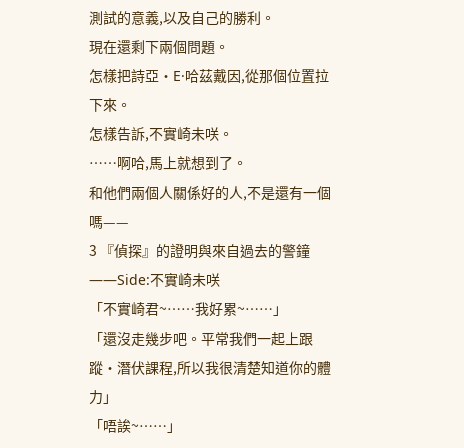測試的意義,以及自己的勝利。
現在還剩下兩個問題。
怎樣把詩亞·E·哈茲戴因,從那個位置拉下來。
怎樣告訴,不實崎未咲。
……啊哈,馬上就想到了。
和他們兩個人關係好的人,不是還有一個嗎——
3 『偵探』的證明與來自過去的警鐘——Side:不實崎未咲
「不實崎君~……我好累~……」
「還沒走幾步吧。平常我們一起上跟蹤·潛伏課程,所以我很清楚知道你的體力」
「唔誒~……」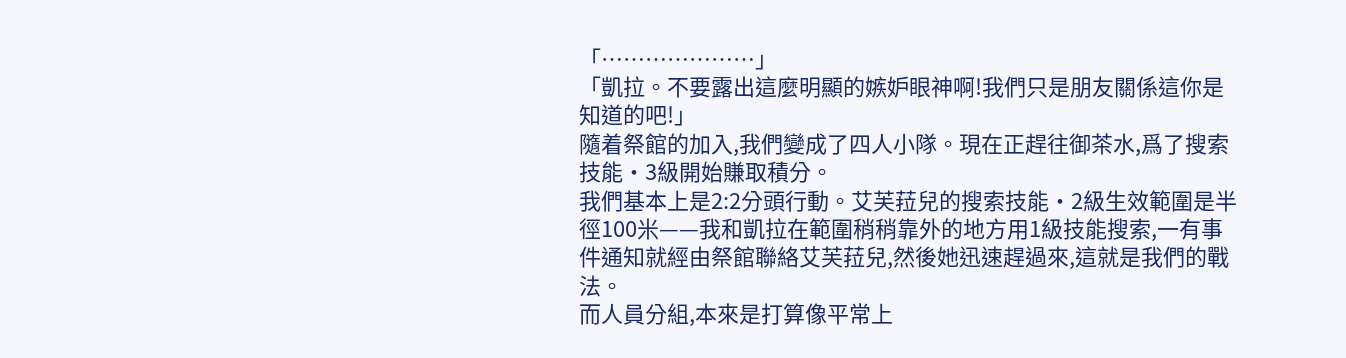「…………………」
「凱拉。不要露出這麼明顯的嫉妒眼神啊!我們只是朋友關係這你是知道的吧!」
隨着祭館的加入,我們變成了四人小隊。現在正趕往御茶水,爲了搜索技能·3級開始賺取積分。
我們基本上是2:2分頭行動。艾芙菈兒的搜索技能·2級生效範圍是半徑100米——我和凱拉在範圍稍稍靠外的地方用1級技能搜索,一有事件通知就經由祭館聯絡艾芙菈兒,然後她迅速趕過來,這就是我們的戰法。
而人員分組,本來是打算像平常上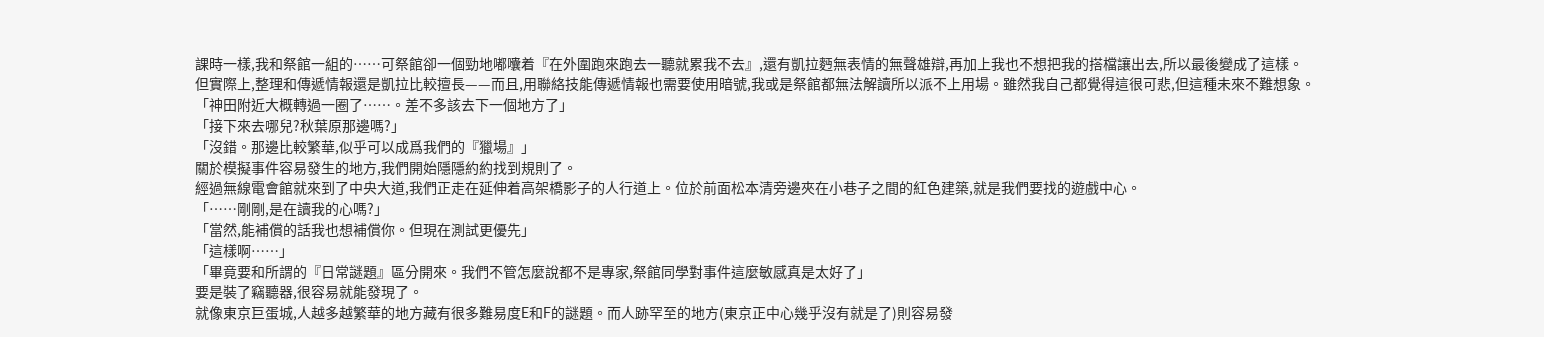課時一樣,我和祭館一組的……可祭館卻一個勁地嘟囔着『在外圍跑來跑去一聽就累我不去』,還有凱拉麪無表情的無聲雄辯,再加上我也不想把我的搭檔讓出去,所以最後變成了這樣。
但實際上,整理和傳遞情報還是凱拉比較擅長——而且,用聯絡技能傳遞情報也需要使用暗號,我或是祭館都無法解讀所以派不上用場。雖然我自己都覺得這很可悲,但這種未來不難想象。
「神田附近大概轉過一圈了……。差不多該去下一個地方了」
「接下來去哪兒?秋葉原那邊嗎?」
「沒錯。那邊比較繁華,似乎可以成爲我們的『獵場』」
關於模擬事件容易發生的地方,我們開始隱隱約約找到規則了。
經過無線電會館就來到了中央大道,我們正走在延伸着高架橋影子的人行道上。位於前面松本清旁邊夾在小巷子之間的紅色建築,就是我們要找的遊戲中心。
「……剛剛,是在讀我的心嗎?」
「當然,能補償的話我也想補償你。但現在測試更優先」
「這樣啊……」
「畢竟要和所謂的『日常謎題』區分開來。我們不管怎麼說都不是專家,祭館同學對事件這麼敏感真是太好了」
要是裝了竊聽器,很容易就能發現了。
就像東京巨蛋城,人越多越繁華的地方藏有很多難易度E和F的謎題。而人跡罕至的地方(東京正中心幾乎沒有就是了)則容易發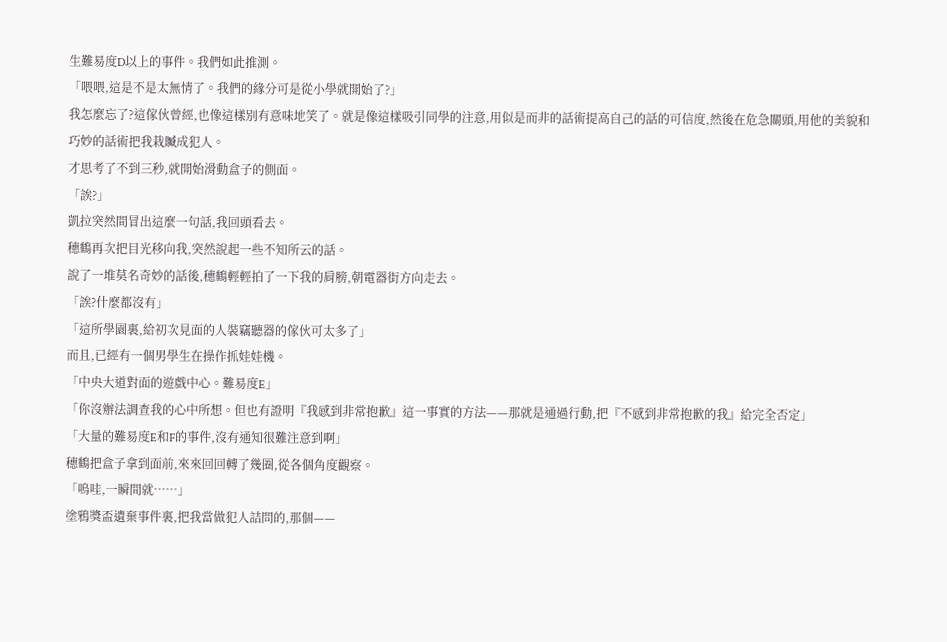生難易度D以上的事件。我們如此推測。
「喂喂,這是不是太無情了。我們的緣分可是從小學就開始了?」
我怎麼忘了?這傢伙曾經,也像這樣別有意味地笑了。就是像這樣吸引同學的注意,用似是而非的話術提高自己的話的可信度,然後在危急關頭,用他的美貌和巧妙的話術把我栽贓成犯人。
才思考了不到三秒,就開始滑動盒子的側面。
「誒?」
凱拉突然間冒出這麼一句話,我回頭看去。
穗鶴再次把目光移向我,突然說起一些不知所云的話。
說了一堆莫名奇妙的話後,穗鶴輕輕拍了一下我的肩膀,朝電器街方向走去。
「誒?什麼都沒有」
「這所學園裏,給初次見面的人裝竊聽器的傢伙可太多了」
而且,已經有一個男學生在操作抓娃娃機。
「中央大道對面的遊戲中心。難易度E」
「你沒辦法調查我的心中所想。但也有證明『我感到非常抱歉』這一事實的方法——那就是通過行動,把『不感到非常抱歉的我』給完全否定」
「大量的難易度E和F的事件,沒有通知很難注意到啊」
穗鶴把盒子拿到面前,來來回回轉了幾圈,從各個角度觀察。
「嗚哇,一瞬間就……」
塗鴉獎盃遺棄事件裏,把我當做犯人詰問的,那個——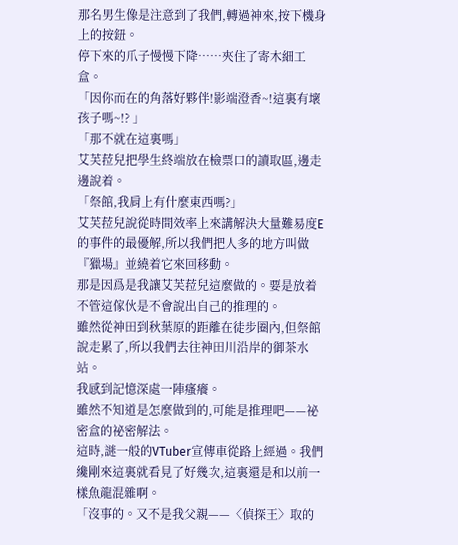那名男生像是注意到了我們,轉過神來,按下機身上的按鈕。
停下來的爪子慢慢下降……夾住了寄木細工盒。
「因你而在的角落好夥伴!影端澄香~!這裏有壞孩子嗎~!? 」
「那不就在這裏嗎」
艾芙菈兒把學生終端放在檢票口的讀取區,邊走邊說着。
「祭館,我肩上有什麼東西嗎?」
艾芙菈兒說從時間效率上來講解決大量難易度E的事件的最優解,所以我們把人多的地方叫做『獵場』並繞着它來回移動。
那是因爲是我讓艾芙菈兒這麼做的。要是放着不管這傢伙是不會說出自己的推理的。
雖然從神田到秋葉原的距離在徒步圈內,但祭館說走累了,所以我們去往神田川沿岸的御茶水站。
我感到記憶深處一陣瘙癢。
雖然不知道是怎麼做到的,可能是推理吧——祕密盒的祕密解法。
這時,謎一般的VTuber宣傳車從路上經過。我們纔剛來這裏就看見了好幾次,這裏還是和以前一樣魚龍混雜啊。
「沒事的。又不是我父親——〈偵探王〉取的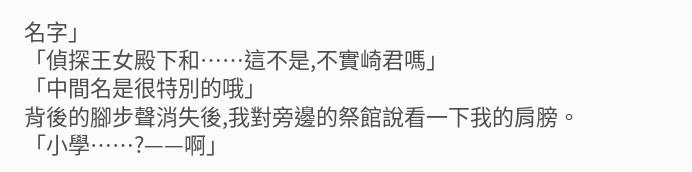名字」
「偵探王女殿下和……這不是,不實崎君嗎」
「中間名是很特別的哦」
背後的腳步聲消失後,我對旁邊的祭館說看一下我的肩膀。
「小學……?——啊」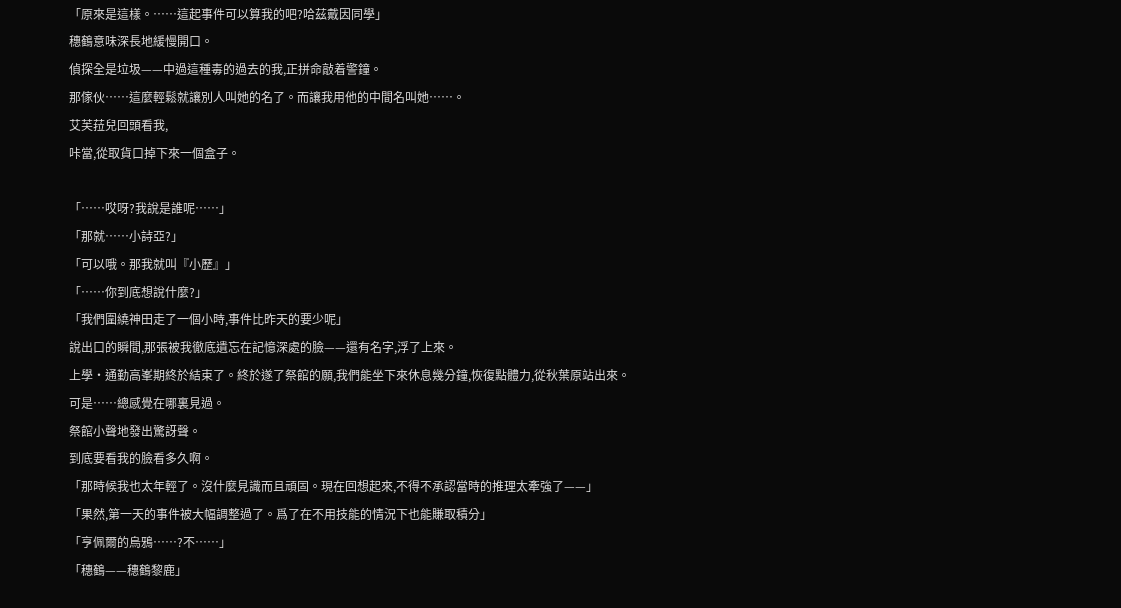「原來是這樣。……這起事件可以算我的吧?哈茲戴因同學」
穗鶴意味深長地緩慢開口。
偵探全是垃圾——中過這種毒的過去的我,正拼命敲着警鐘。
那傢伙……這麼輕鬆就讓別人叫她的名了。而讓我用他的中間名叫她……。
艾芙菈兒回頭看我,
咔當,從取貨口掉下來一個盒子。

「……哎呀?我說是誰呢……」
「那就……小詩亞?」
「可以哦。那我就叫『小歷』」
「……你到底想說什麼?」
「我們圍繞神田走了一個小時,事件比昨天的要少呢」
說出口的瞬間,那張被我徹底遺忘在記憶深處的臉——還有名字,浮了上來。
上學·通勤高峯期終於結束了。終於遂了祭館的願,我們能坐下來休息幾分鐘,恢復點體力,從秋葉原站出來。
可是……總感覺在哪裏見過。
祭館小聲地發出驚訝聲。
到底要看我的臉看多久啊。
「那時候我也太年輕了。沒什麼見識而且頑固。現在回想起來,不得不承認當時的推理太牽強了——」
「果然,第一天的事件被大幅調整過了。爲了在不用技能的情況下也能賺取積分」
「亨佩爾的烏鴉……?不……」
「穗鶴——穗鶴黎鹿」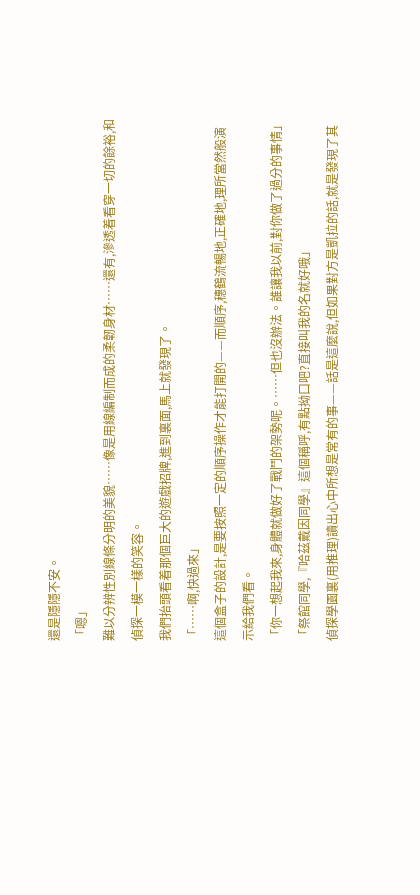還是隱隱不安。
「嗯」
難以分辨性別線條分明的美貌……像是用線編制而成的柔韌身材……還有,滲透着看穿一切的餘裕,和偵探一模一樣的笑容。
我們抬頭看着那個巨大的遊戲招牌,進到裏面,馬上就發現了。
「……啊,快過來」
這個盒子的設計,是要按照一定的順序操作才能打開的——而順序,穗鶴流暢地,正確地,理所當然般演示給我們看。
「你一想起我來,身體就做好了戰鬥的架勢呢。……但也沒辦法。誰讓我以前,對你做了過分的事情」
「祭館同學,『哈茲戴因同學』這個稱呼,有點拗口吧?直接叫我的名就好哦」
偵探學園裏(用推理)讀出心中所想是常有的事——話是這麼說,但如果對方是凱拉的話,就是發現了其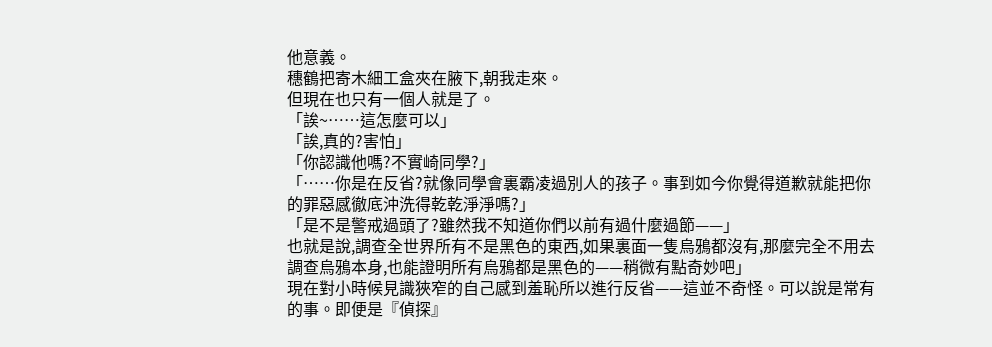他意義。
穗鶴把寄木細工盒夾在腋下,朝我走來。
但現在也只有一個人就是了。
「誒~……這怎麼可以」
「誒,真的?害怕」
「你認識他嗎?不實崎同學?」
「……你是在反省?就像同學會裏霸凌過別人的孩子。事到如今你覺得道歉就能把你的罪惡感徹底沖洗得乾乾淨淨嗎?」
「是不是警戒過頭了?雖然我不知道你們以前有過什麼過節——」
也就是說,調查全世界所有不是黑色的東西,如果裏面一隻烏鴉都沒有,那麼完全不用去調查烏鴉本身,也能證明所有烏鴉都是黑色的——稍微有點奇妙吧」
現在對小時候見識狹窄的自己感到羞恥所以進行反省——這並不奇怪。可以說是常有的事。即便是『偵探』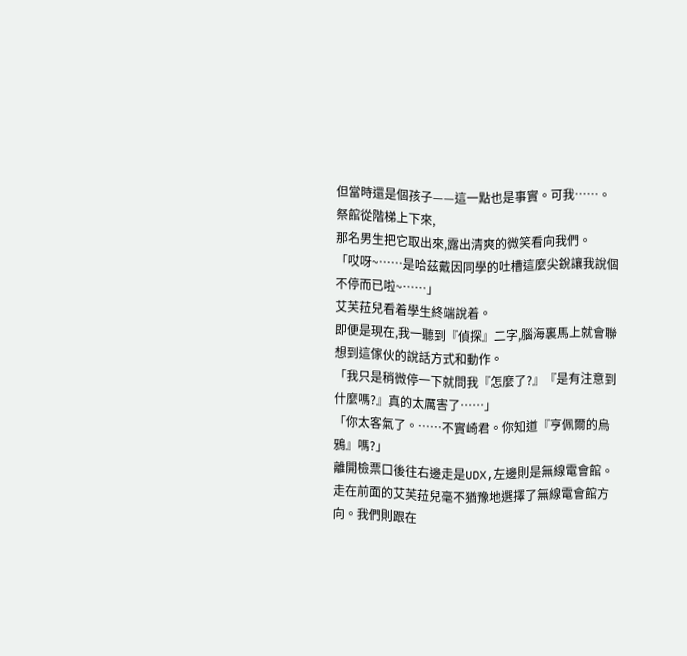但當時還是個孩子——這一點也是事實。可我……。
祭館從階梯上下來,
那名男生把它取出來,露出清爽的微笑看向我們。
「哎呀~……是哈茲戴因同學的吐槽這麼尖銳讓我說個不停而已啦~……」
艾芙菈兒看着學生終端說着。
即便是現在,我一聽到『偵探』二字,腦海裏馬上就會聯想到這傢伙的說話方式和動作。
「我只是稍微停一下就問我『怎麼了?』『是有注意到什麼嗎?』真的太厲害了……」
「你太客氣了。……不實崎君。你知道『亨佩爾的烏鴉』嗎?」
離開檢票口後往右邊走是UDX,左邊則是無線電會館。走在前面的艾芙菈兒毫不猶豫地選擇了無線電會館方向。我們則跟在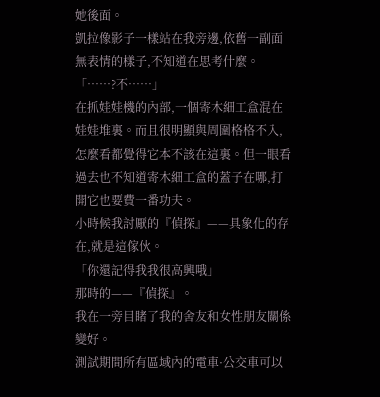她後面。
凱拉像影子一樣站在我旁邊,依舊一副面無表情的樣子,不知道在思考什麼。
「……?不……」
在抓娃娃機的內部,一個寄木細工盒混在娃娃堆裏。而且很明顯與周圍格格不入,怎麼看都覺得它本不該在這裏。但一眼看過去也不知道寄木細工盒的蓋子在哪,打開它也要費一番功夫。
小時候我討厭的『偵探』——具象化的存在,就是這傢伙。
「你還記得我我很高興哦」
那時的——『偵探』。
我在一旁目睹了我的舍友和女性朋友關係變好。
測試期間所有區域內的電車·公交車可以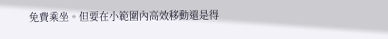免費乘坐。但要在小範圍內高效移動還是得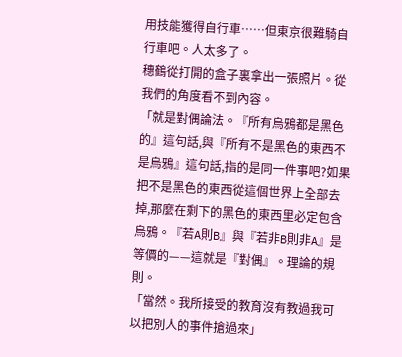用技能獲得自行車……但東京很難騎自行車吧。人太多了。
穗鶴從打開的盒子裏拿出一張照片。從我們的角度看不到內容。
「就是對偶論法。『所有烏鴉都是黑色的』這句話,與『所有不是黑色的東西不是烏鴉』這句話,指的是同一件事吧?如果把不是黑色的東西從這個世界上全部去掉,那麼在剩下的黑色的東西里必定包含烏鴉。『若A則B』與『若非B則非A』是等價的——這就是『對偶』。理論的規則。
「當然。我所接受的教育沒有教過我可以把別人的事件搶過來」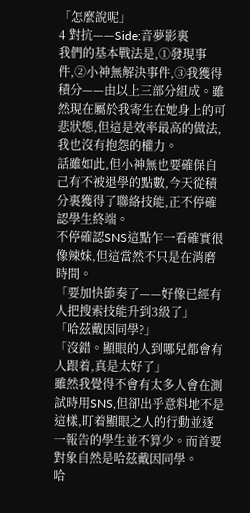「怎麼說呢」
4 對抗——Side:音夢影裏
我們的基本戰法是,①發現事件,②小神無解決事件,③我獲得積分——由以上三部分組成。雖然現在屬於我寄生在她身上的可悲狀態,但這是效率最高的做法,我也沒有抱怨的權力。
話雖如此,但小神無也要確保自己有不被退學的點數,今天從積分裏獲得了聯絡技能,正不停確認學生終端。
不停確認SNS這點乍一看確實很像辣妹,但這當然不只是在消磨時間。
「要加快節奏了——好像已經有人把搜索技能升到3級了」
「哈茲戴因同學?」
「沒錯。顯眼的人到哪兒都會有人跟着,真是太好了」
雖然我覺得不會有太多人會在測試時用SNS,但卻出乎意料地不是這樣,盯着顯眼之人的行動並逐一報告的學生並不算少。而首要對象自然是哈茲戴因同學。
哈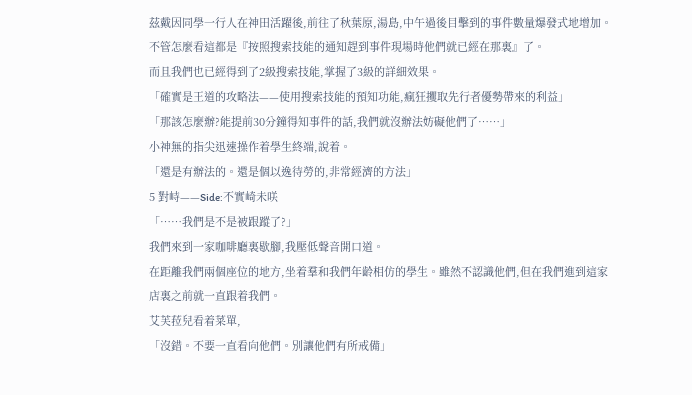茲戴因同學一行人在神田活躍後,前往了秋葉原,湯島,中午過後目擊到的事件數量爆發式地增加。不管怎麼看這都是『按照搜索技能的通知趕到事件現場時他們就已經在那裏』了。
而且我們也已經得到了2級搜索技能,掌握了3級的詳細效果。
「確實是王道的攻略法——使用搜索技能的預知功能,瘋狂攫取先行者優勢帶來的利益」
「那該怎麼辦?能提前30分鐘得知事件的話,我們就沒辦法妨礙他們了……」
小神無的指尖迅速操作着學生終端,說着。
「還是有辦法的。還是個以逸待勞的,非常經濟的方法」
5 對峙——Side:不實崎未咲
「……我們是不是被跟蹤了?」
我們來到一家咖啡廳裏歇腳,我壓低聲音開口道。
在距離我們兩個座位的地方,坐着羣和我們年齡相仿的學生。雖然不認識他們,但在我們進到這家店裏之前就一直跟着我們。
艾芙菈兒看着菜單,
「沒錯。不要一直看向他們。別讓他們有所戒備」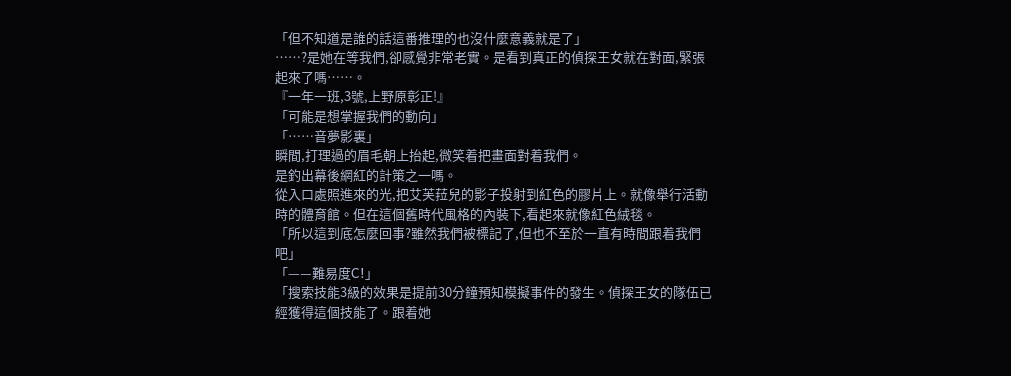「但不知道是誰的話這番推理的也沒什麼意義就是了」
……?是她在等我們,卻感覺非常老實。是看到真正的偵探王女就在對面,緊張起來了嗎……。
『一年一班,3號,上野原彰正!』
「可能是想掌握我們的動向」
「……音夢影裏」
瞬間,打理過的眉毛朝上抬起,微笑着把畫面對着我們。
是釣出幕後網紅的計策之一嗎。
從入口處照進來的光,把艾芙菈兒的影子投射到紅色的膠片上。就像舉行活動時的體育館。但在這個舊時代風格的內裝下,看起來就像紅色絨毯。
「所以這到底怎麼回事?雖然我們被標記了,但也不至於一直有時間跟着我們吧」
「——難易度C!」
「搜索技能3級的效果是提前30分鐘預知模擬事件的發生。偵探王女的隊伍已經獲得這個技能了。跟着她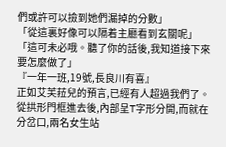們或許可以撿到她們漏掉的分數」
「從這裏好像可以隔着主廳看到玄關呢」
「這可未必哦。聽了你的話後,我知道接下來要怎麼做了」
『一年一班,19號,長良川有喜』
正如艾芙菈兒的預言,已經有人超過我們了。
從拱形門框進去後,內部呈T字形分開,而就在分岔口,兩名女生站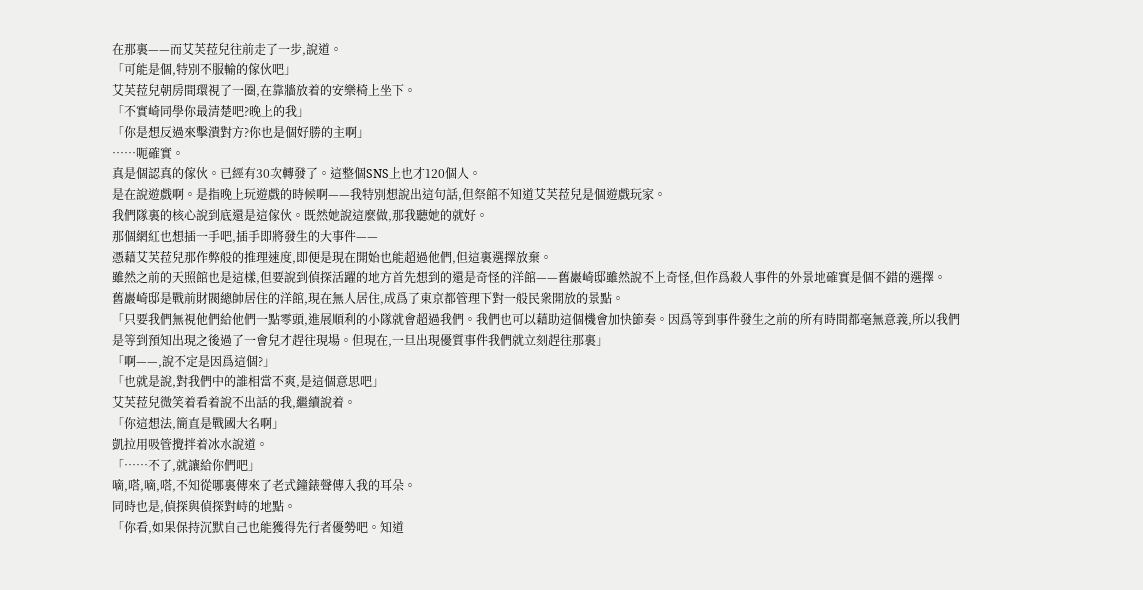在那裏——而艾芙菈兒往前走了一步,說道。
「可能是個,特別不服輸的傢伙吧」
艾芙菈兒朝房間環視了一圈,在靠牆放着的安樂椅上坐下。
「不實崎同學你最清楚吧?晚上的我」
「你是想反過來擊潰對方?你也是個好勝的主啊」
……呃確實。
真是個認真的傢伙。已經有30次轉發了。這整個SNS上也才120個人。
是在說遊戲啊。是指晚上玩遊戲的時候啊——我特別想說出這句話,但祭館不知道艾芙菈兒是個遊戲玩家。
我們隊裏的核心說到底還是這傢伙。既然她說這麼做,那我聽她的就好。
那個網紅也想插一手吧,插手即將發生的大事件——
憑藉艾芙菈兒那作弊般的推理速度,即便是現在開始也能超過他們,但這裏選擇放棄。
雖然之前的天照館也是這樣,但要說到偵探活躍的地方首先想到的還是奇怪的洋館——舊巖崎邸雖然說不上奇怪,但作爲殺人事件的外景地確實是個不錯的選擇。
舊巖崎邸是戰前財閥總帥居住的洋館,現在無人居住,成爲了東京都管理下對一般民衆開放的景點。
「只要我們無視他們給他們一點零頭,進展順利的小隊就會超過我們。我們也可以藉助這個機會加快節奏。因爲等到事件發生之前的所有時間都毫無意義,所以我們是等到預知出現之後過了一會兒才趕往現場。但現在,一旦出現優質事件我們就立刻趕往那裏」
「啊——,說不定是因爲這個?」
「也就是說,對我們中的誰相當不爽,是這個意思吧」
艾芙菈兒微笑着看着說不出話的我,繼續說着。
「你這想法,簡直是戰國大名啊」
凱拉用吸管攪拌着冰水說道。
「……不了,就讓給你們吧」
嘀,嗒,嘀,嗒,不知從哪裏傳來了老式鐘錶聲傳入我的耳朵。
同時也是,偵探與偵探對峙的地點。
「你看,如果保持沉默自己也能獲得先行者優勢吧。知道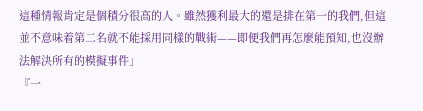這種情報肯定是個積分很高的人。雖然獲利最大的還是排在第一的我們,但這並不意味着第二名就不能採用同樣的戰術——即便我們再怎麼能預知,也沒辦法解決所有的模擬事件」
『一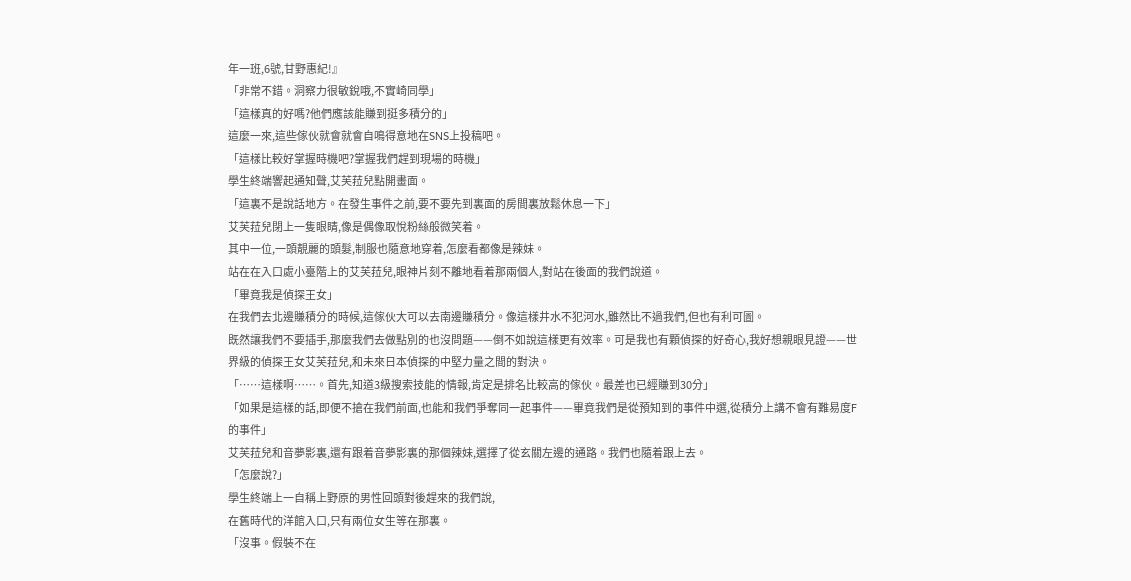年一班,6號,甘野惠紀!』
「非常不錯。洞察力很敏銳哦,不實崎同學」
「這樣真的好嗎?他們應該能賺到挺多積分的」
這麼一來,這些傢伙就會就會自鳴得意地在SNS上投稿吧。
「這樣比較好掌握時機吧?掌握我們趕到現場的時機」
學生終端響起通知聲,艾芙菈兒點開畫面。
「這裏不是說話地方。在發生事件之前,要不要先到裏面的房間裏放鬆休息一下」
艾芙菈兒閉上一隻眼睛,像是偶像取悅粉絲般微笑着。
其中一位,一頭靚麗的頭髮,制服也隨意地穿着,怎麼看都像是辣妹。
站在在入口處小臺階上的艾芙菈兒,眼神片刻不離地看着那兩個人,對站在後面的我們說道。
「畢竟我是偵探王女」
在我們去北邊賺積分的時候,這傢伙大可以去南邊賺積分。像這樣井水不犯河水,雖然比不過我們,但也有利可圖。
既然讓我們不要插手,那麼我們去做點別的也沒問題——倒不如說這樣更有效率。可是我也有顆偵探的好奇心,我好想親眼見證——世界級的偵探王女艾芙菈兒,和未來日本偵探的中堅力量之間的對決。
「……這樣啊……。首先,知道3級搜索技能的情報,肯定是排名比較高的傢伙。最差也已經賺到30分」
「如果是這樣的話,即便不搶在我們前面,也能和我們爭奪同一起事件——畢竟我們是從預知到的事件中選,從積分上講不會有難易度F的事件」
艾芙菈兒和音夢影裏,還有跟着音夢影裏的那個辣妹,選擇了從玄關左邊的通路。我們也隨着跟上去。
「怎麼說?」
學生終端上一自稱上野原的男性回頭對後趕來的我們說,
在舊時代的洋館入口,只有兩位女生等在那裏。
「沒事。假裝不在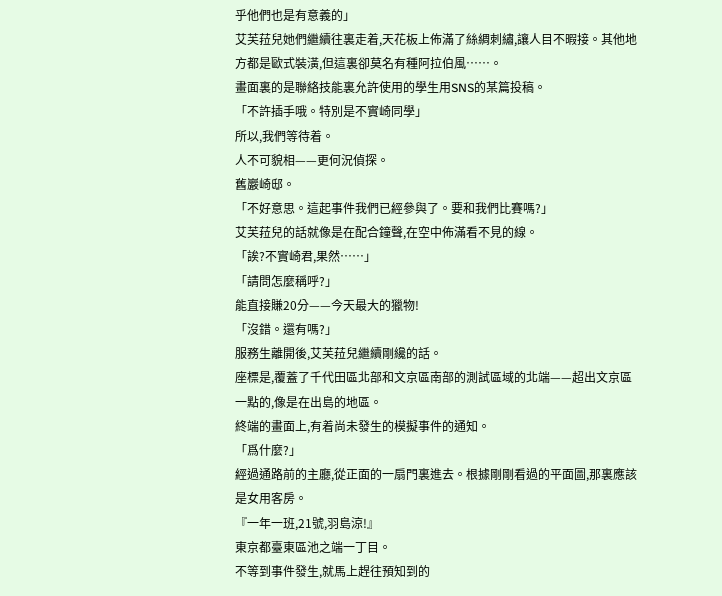乎他們也是有意義的」
艾芙菈兒她們繼續往裏走着,天花板上佈滿了絲綢刺繡,讓人目不暇接。其他地方都是歐式裝潢,但這裏卻莫名有種阿拉伯風……。
畫面裏的是聯絡技能裏允許使用的學生用SNS的某篇投稿。
「不許插手哦。特別是不實崎同學」
所以,我們等待着。
人不可貌相——更何況偵探。
舊巖崎邸。
「不好意思。這起事件我們已經參與了。要和我們比賽嗎?」
艾芙菈兒的話就像是在配合鐘聲,在空中佈滿看不見的線。
「誒?不實崎君,果然……」
「請問怎麼稱呼?」
能直接賺20分——今天最大的獵物!
「沒錯。還有嗎?」
服務生離開後,艾芙菈兒繼續剛纔的話。
座標是,覆蓋了千代田區北部和文京區南部的測試區域的北端——超出文京區一點的,像是在出島的地區。
終端的畫面上,有着尚未發生的模擬事件的通知。
「爲什麼?」
經過通路前的主廳,從正面的一扇門裏進去。根據剛剛看過的平面圖,那裏應該是女用客房。
『一年一班,21號,羽島涼!』
東京都臺東區池之端一丁目。
不等到事件發生,就馬上趕往預知到的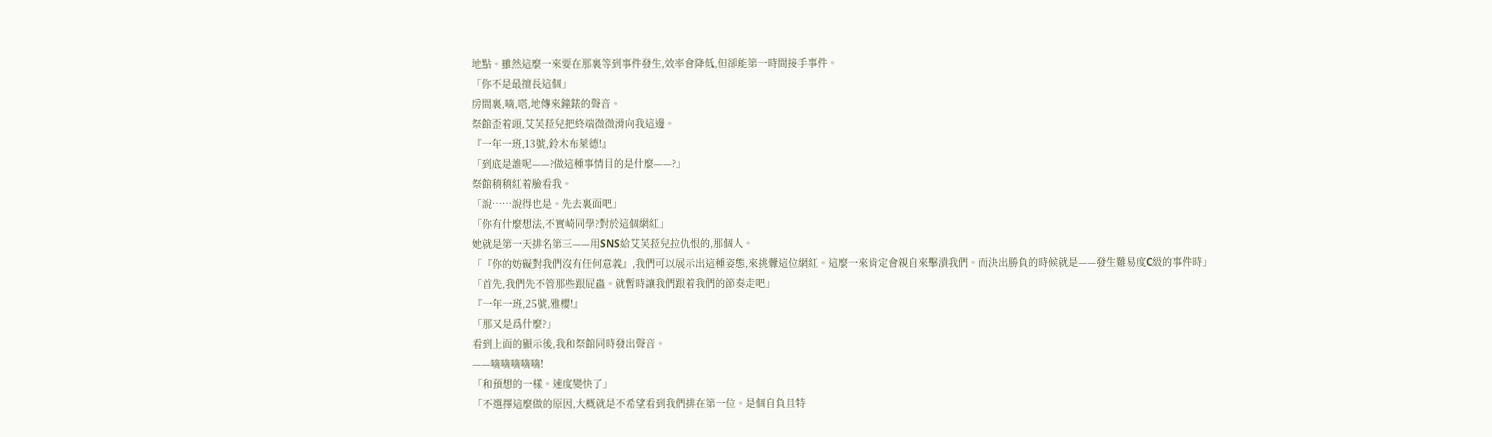地點。雖然這麼一來要在那裏等到事件發生,效率會降低,但卻能第一時間接手事件。
「你不是最擅長這個」
房間裏,嘀,嗒,地傳來鐘錶的聲音。
祭館歪着頭,艾芙菈兒把終端微微滑向我這邊。
『一年一班,13號,鈴木布萊德!』
「到底是誰呢——?做這種事情目的是什麼——?」
祭館稍稍紅着臉看我。
「說……說得也是。先去裏面吧」
「你有什麼想法,不實崎同學?對於這個網紅」
她就是第一天排名第三——用SNS給艾芙菈兒拉仇恨的,那個人。
「『你的妨礙對我們沒有任何意義』,我們可以展示出這種姿態,來挑釁這位網紅。這麼一來肯定會親自來擊潰我們。而決出勝負的時候就是——發生難易度C級的事件時」
「首先,我們先不管那些跟屁蟲。就暫時讓我們跟着我們的節奏走吧」
『一年一班,25號,雅櫻!』
「那又是爲什麼?」
看到上面的顯示後,我和祭館同時發出聲音。
——嘀嘀嘀嘀嘀!
「和預想的一樣。速度變快了」
「不選擇這麼做的原因,大概就是不希望看到我們排在第一位。是個自負且特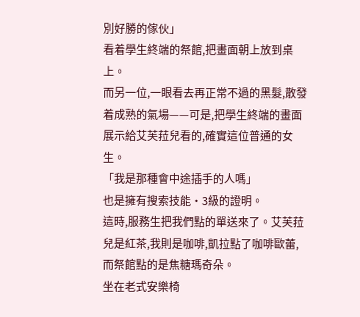別好勝的傢伙」
看着學生終端的祭館,把畫面朝上放到桌上。
而另一位,一眼看去再正常不過的黑髮,散發着成熟的氣場——可是,把學生終端的畫面展示給艾芙菈兒看的,確實這位普通的女生。
「我是那種會中途插手的人嗎」
也是擁有搜索技能·3級的證明。
這時,服務生把我們點的單送來了。艾芙菈兒是紅茶,我則是咖啡,凱拉點了咖啡歐蕾,而祭館點的是焦糖瑪奇朵。
坐在老式安樂椅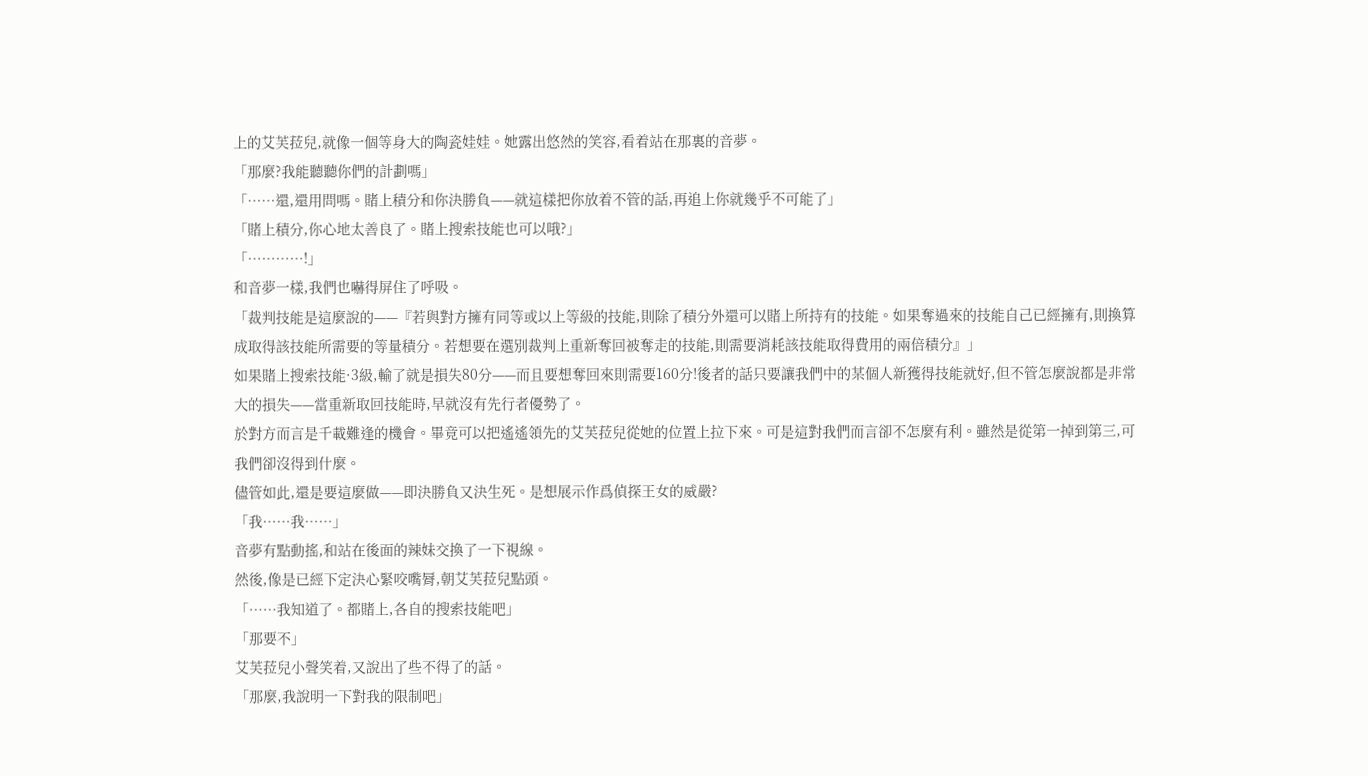上的艾芙菈兒,就像一個等身大的陶瓷娃娃。她露出悠然的笑容,看着站在那裏的音夢。
「那麼?我能聽聽你們的計劃嗎」
「……還,還用問嗎。賭上積分和你決勝負——就這樣把你放着不管的話,再追上你就幾乎不可能了」
「賭上積分,你心地太善良了。賭上搜索技能也可以哦?」
「…………!」
和音夢一樣,我們也嚇得屏住了呼吸。
「裁判技能是這麼說的——『若與對方擁有同等或以上等級的技能,則除了積分外還可以賭上所持有的技能。如果奪過來的技能自己已經擁有,則換算成取得該技能所需要的等量積分。若想要在選別裁判上重新奪回被奪走的技能,則需要消耗該技能取得費用的兩倍積分』」
如果賭上搜索技能·3級,輸了就是損失80分——而且要想奪回來則需要160分!後者的話只要讓我們中的某個人新獲得技能就好,但不管怎麼說都是非常大的損失——當重新取回技能時,早就沒有先行者優勢了。
於對方而言是千載難逢的機會。畢竟可以把遙遙領先的艾芙菈兒從她的位置上拉下來。可是這對我們而言卻不怎麼有利。雖然是從第一掉到第三,可我們卻沒得到什麼。
儘管如此,還是要這麼做——即決勝負又決生死。是想展示作爲偵探王女的威嚴?
「我……我……」
音夢有點動搖,和站在後面的辣妹交換了一下視線。
然後,像是已經下定決心緊咬嘴脣,朝艾芙菈兒點頭。
「……我知道了。都賭上,各自的搜索技能吧」
「那要不」
艾芙菈兒小聲笑着,又說出了些不得了的話。
「那麼,我說明一下對我的限制吧」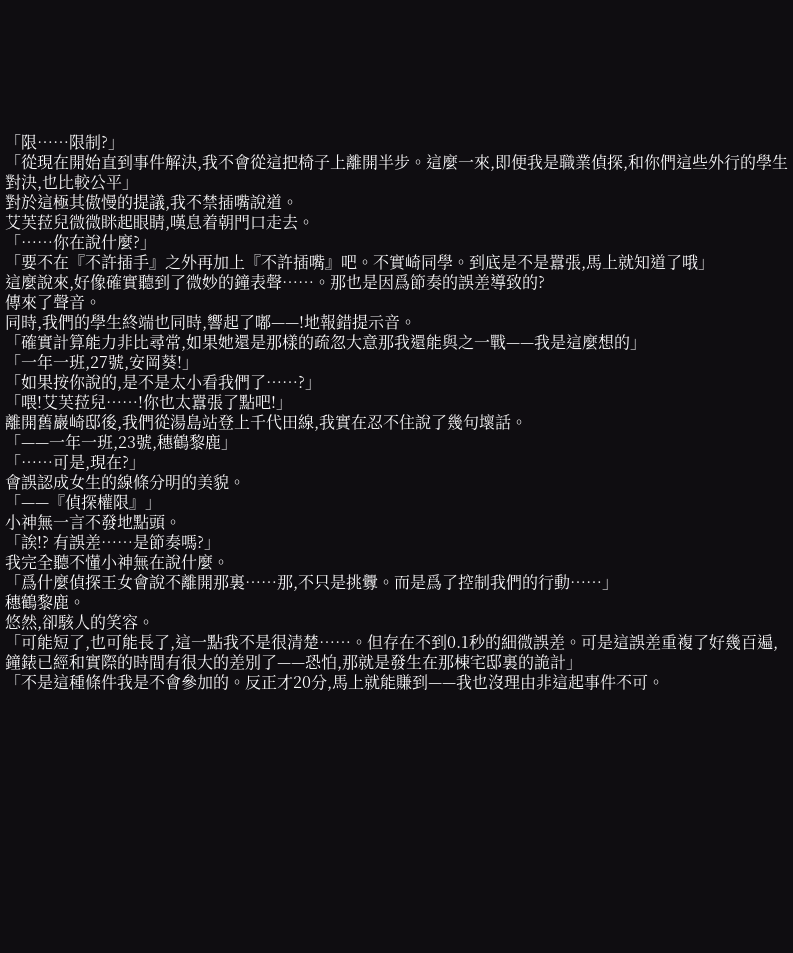「限……限制?」
「從現在開始直到事件解決,我不會從這把椅子上離開半步。這麼一來,即便我是職業偵探,和你們這些外行的學生對決,也比較公平」
對於這極其傲慢的提議,我不禁插嘴說道。
艾芙菈兒微微眯起眼睛,嘆息着朝門口走去。
「……你在說什麼?」
「要不在『不許插手』之外再加上『不許插嘴』吧。不實崎同學。到底是不是囂張,馬上就知道了哦」
這麼說來,好像確實聽到了微妙的鐘表聲……。那也是因爲節奏的誤差導致的?
傳來了聲音。
同時,我們的學生終端也同時,響起了嘟——!地報錯提示音。
「確實計算能力非比尋常,如果她還是那樣的疏忽大意那我還能與之一戰——我是這麼想的」
「一年一班,27號,安岡葵!」
「如果按你說的,是不是太小看我們了……?」
「喂!艾芙菈兒……!你也太囂張了點吧!」
離開舊巖崎邸後,我們從湯島站登上千代田線,我實在忍不住說了幾句壞話。
「——一年一班,23號,穗鶴黎鹿」
「……可是,現在?」
會誤認成女生的線條分明的美貌。
「——『偵探權限』」
小神無一言不發地點頭。
「誒!? 有誤差……是節奏嗎?」
我完全聽不懂小神無在說什麼。
「爲什麼偵探王女會說不離開那裏……那,不只是挑釁。而是爲了控制我們的行動……」
穗鶴黎鹿。
悠然,卻駭人的笑容。
「可能短了,也可能長了,這一點我不是很清楚……。但存在不到0.1秒的細微誤差。可是這誤差重複了好幾百遍,鐘錶已經和實際的時間有很大的差別了——恐怕,那就是發生在那棟宅邸裏的詭計」
「不是這種條件我是不會參加的。反正才20分,馬上就能賺到——我也沒理由非這起事件不可。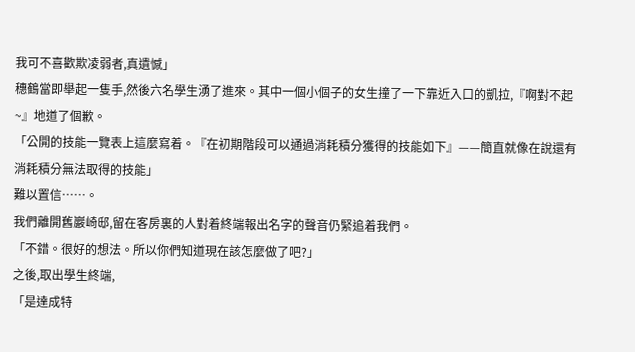我可不喜歡欺凌弱者,真遺憾」
穗鶴當即舉起一隻手,然後六名學生湧了進來。其中一個小個子的女生撞了一下靠近入口的凱拉,『啊對不起~』地道了個歉。
「公開的技能一覽表上這麼寫着。『在初期階段可以通過消耗積分獲得的技能如下』——簡直就像在說還有消耗積分無法取得的技能」
難以置信……。
我們離開舊巖崎邸,留在客房裏的人對着終端報出名字的聲音仍緊追着我們。
「不錯。很好的想法。所以你們知道現在該怎麼做了吧?」
之後,取出學生終端,
「是達成特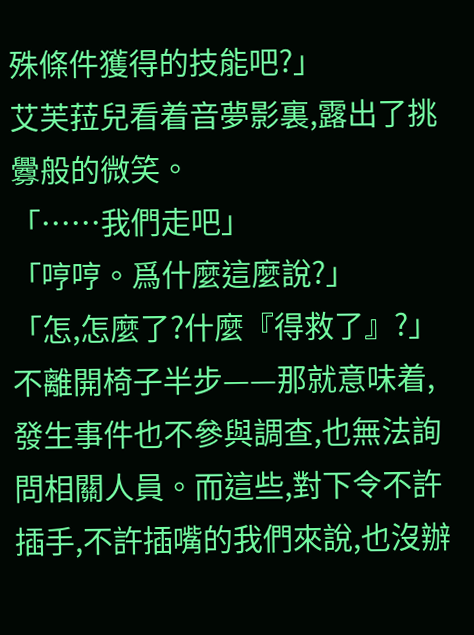殊條件獲得的技能吧?」
艾芙菈兒看着音夢影裏,露出了挑釁般的微笑。
「……我們走吧」
「哼哼。爲什麼這麼說?」
「怎,怎麼了?什麼『得救了』?」
不離開椅子半步——那就意味着,發生事件也不參與調查,也無法詢問相關人員。而這些,對下令不許插手,不許插嘴的我們來說,也沒辦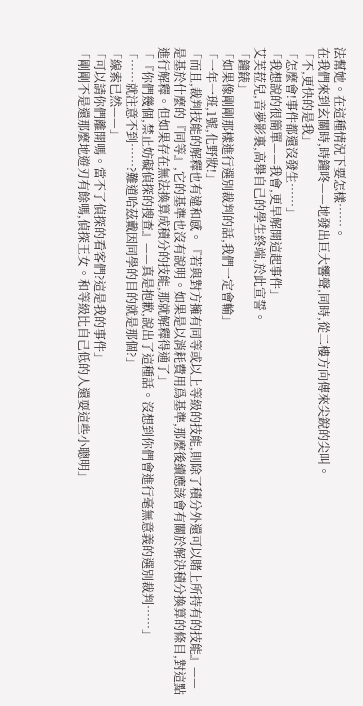法幫她。在這種情況下要怎樣……。
在我們來到玄關時,時鐘咚——地發出巨大響聲,同時,從二樓方向傳來尖銳的尖叫。
「不,更快的是我」
「怎麼會!事件都還沒發生……」
「我想說的很簡單——我會,更早解開這起事件」
艾芙菈兒,音夢影裏,高舉自己的學生終端,於此宣誓。
「鐘錶」
「如果像剛剛那樣進行選別裁判的話,我們一定會輸」
「一年一班,1號,化野妝!」
「而且,裁判技能的解釋也有違和感。『若與對方擁有同等或以上等級的技能,則除了積分外還可以賭上所持有的技能』——是基於什麼的『同等』,它的基準也沒有說明。如果是以消耗費用爲基準,那麼後續應該會有關於解決積分換算的條目,對這點進行解釋。但如果存在無法換算成積分的技能,那就解釋得通了」
「『你們幾個,禁止妨礙偵探的搜查』——真是抱歉,說出了這種話。沒想到你們會進行毫無意義的選別裁判……」
「……就注意不到……?難道哈茲戴因同學的目的就是那個?」
「線索已然——」
「可以請你們離開嗎。當不了偵探的看客們?這是我的事件」
「剛剛不是還那麼地遊刃有餘嗎,偵探王女。和等級比自己低的人還耍這些小聰明」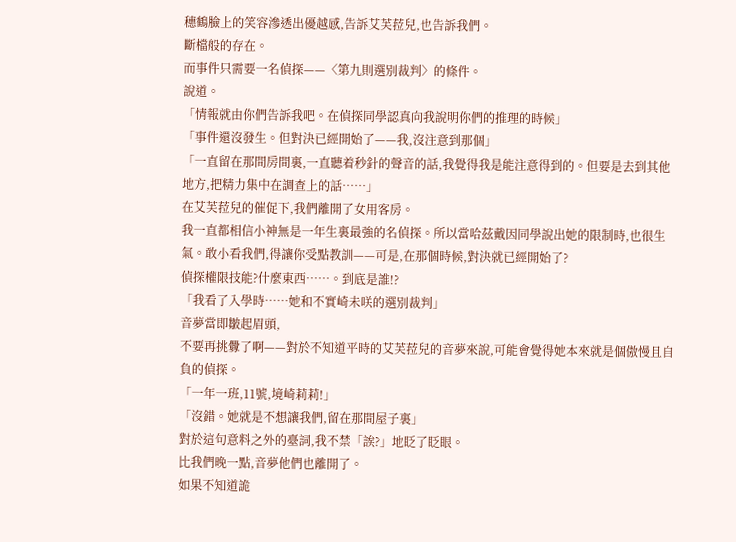穗鶴臉上的笑容滲透出優越感,告訴艾芙菈兒,也告訴我們。
斷檔般的存在。
而事件只需要一名偵探——〈第九則選別裁判〉的條件。
說道。
「情報就由你們告訴我吧。在偵探同學認真向我說明你們的推理的時候」
「事件還沒發生。但對決已經開始了——我,沒注意到那個」
「一直留在那間房間裏,一直聽着秒針的聲音的話,我覺得我是能注意得到的。但要是去到其他地方,把精力集中在調查上的話……」
在艾芙菈兒的催促下,我們離開了女用客房。
我一直都相信小神無是一年生裏最強的名偵探。所以當哈茲戴因同學說出她的限制時,也很生氣。敢小看我們,得讓你受點教訓——可是,在那個時候,對決就已經開始了?
偵探權限技能?什麼東西……。到底是誰!?
「我看了入學時……她和不實崎未咲的選別裁判」
音夢當即皺起眉頭,
不要再挑釁了啊——對於不知道平時的艾芙菈兒的音夢來說,可能會覺得她本來就是個傲慢且自負的偵探。
「一年一班,11號,境崎莉莉!」
「沒錯。她就是不想讓我們,留在那間屋子裏」
對於這句意料之外的臺詞,我不禁「誒?」地眨了眨眼。
比我們晚一點,音夢他們也離開了。
如果不知道詭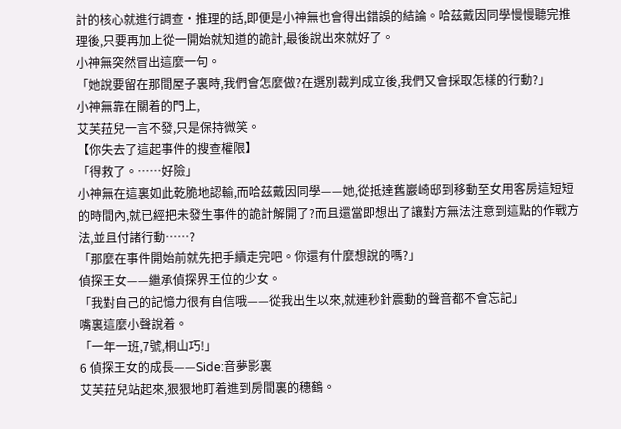計的核心就進行調查·推理的話,即便是小神無也會得出錯誤的結論。哈茲戴因同學慢慢聽完推理後,只要再加上從一開始就知道的詭計,最後說出來就好了。
小神無突然冒出這麼一句。
「她說要留在那間屋子裏時,我們會怎麼做?在選別裁判成立後,我們又會採取怎樣的行動?」
小神無靠在關着的門上,
艾芙菈兒一言不發,只是保持微笑。
【你失去了這起事件的搜查權限】
「得救了。……好險」
小神無在這裏如此乾脆地認輸,而哈茲戴因同學——她,從抵達舊巖崎邸到移動至女用客房這短短的時間內,就已經把未發生事件的詭計解開了?而且還當即想出了讓對方無法注意到這點的作戰方法,並且付諸行動……?
「那麼在事件開始前就先把手續走完吧。你還有什麼想說的嗎?」
偵探王女——繼承偵探界王位的少女。
「我對自己的記憶力很有自信哦——從我出生以來,就連秒針震動的聲音都不會忘記」
嘴裏這麼小聲說着。
「一年一班,7號,桐山巧!」
6 偵探王女的成長——Side:音夢影裏
艾芙菈兒站起來,狠狠地盯着進到房間裏的穗鶴。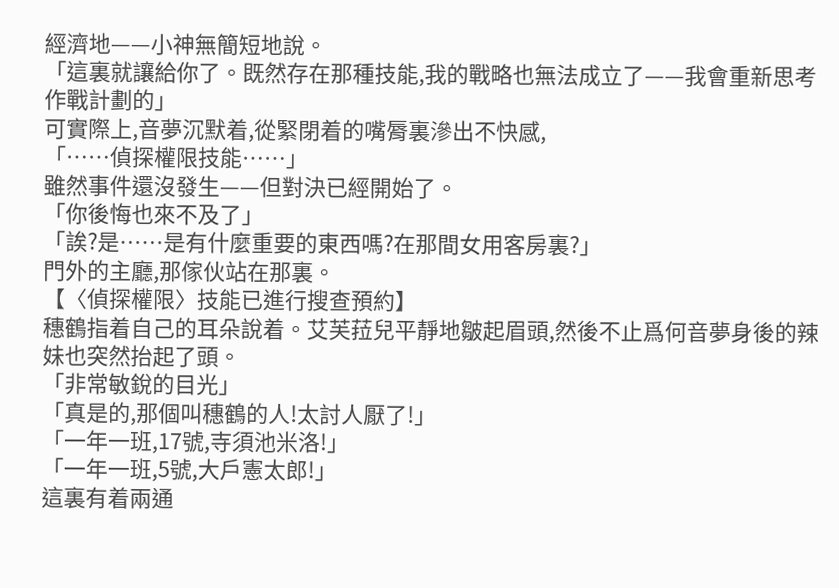經濟地——小神無簡短地說。
「這裏就讓給你了。既然存在那種技能,我的戰略也無法成立了——我會重新思考作戰計劃的」
可實際上,音夢沉默着,從緊閉着的嘴脣裏滲出不快感,
「……偵探權限技能……」
雖然事件還沒發生——但對決已經開始了。
「你後悔也來不及了」
「誒?是……是有什麼重要的東西嗎?在那間女用客房裏?」
門外的主廳,那傢伙站在那裏。
【〈偵探權限〉技能已進行搜查預約】
穗鶴指着自己的耳朵說着。艾芙菈兒平靜地皺起眉頭,然後不止爲何音夢身後的辣妹也突然抬起了頭。
「非常敏銳的目光」
「真是的,那個叫穗鶴的人!太討人厭了!」
「一年一班,17號,寺須池米洛!」
「一年一班,5號,大戶憲太郎!」
這裏有着兩通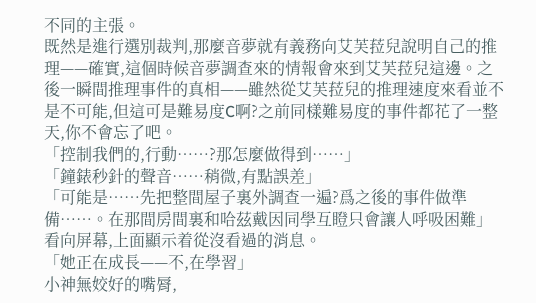不同的主張。
既然是進行選別裁判,那麼音夢就有義務向艾芙菈兒說明自己的推理——確實,這個時候音夢調查來的情報會來到艾芙菈兒這邊。之後一瞬間推理事件的真相——雖然從艾芙菈兒的推理速度來看並不是不可能,但這可是難易度C啊?之前同樣難易度的事件都花了一整天,你不會忘了吧。
「控制我們的,行動……?那怎麼做得到……」
「鐘錶秒針的聲音……稍微,有點誤差」
「可能是……先把整間屋子裏外調查一遍?爲之後的事件做準備……。在那間房間裏和哈茲戴因同學互瞪只會讓人呼吸困難」
看向屏幕,上面顯示着從沒看過的消息。
「她正在成長——不,在學習」
小神無姣好的嘴脣,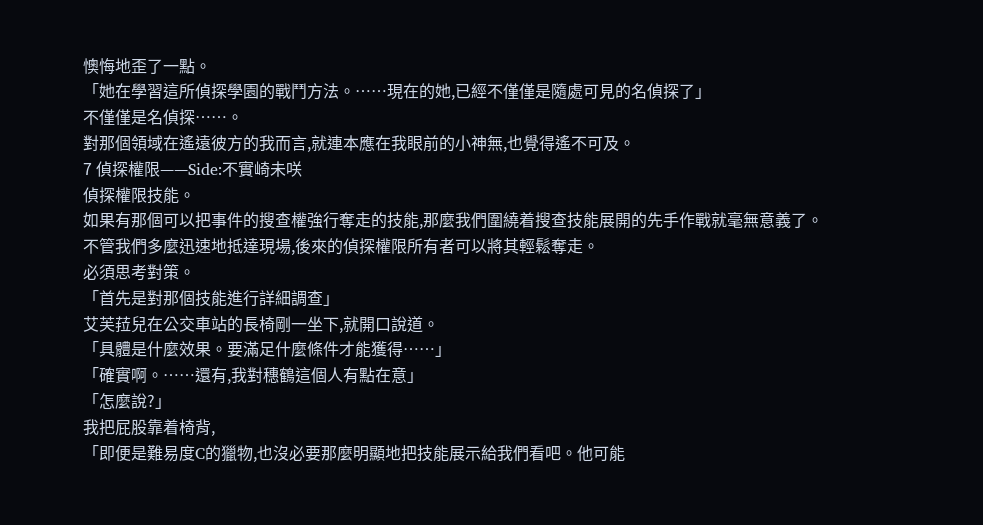懊悔地歪了一點。
「她在學習這所偵探學園的戰鬥方法。……現在的她,已經不僅僅是隨處可見的名偵探了」
不僅僅是名偵探……。
對那個領域在遙遠彼方的我而言,就連本應在我眼前的小神無,也覺得遙不可及。
7 偵探權限——Side:不實崎未咲
偵探權限技能。
如果有那個可以把事件的搜查權強行奪走的技能,那麼我們圍繞着搜查技能展開的先手作戰就毫無意義了。不管我們多麼迅速地抵達現場,後來的偵探權限所有者可以將其輕鬆奪走。
必須思考對策。
「首先是對那個技能進行詳細調查」
艾芙菈兒在公交車站的長椅剛一坐下,就開口說道。
「具體是什麼效果。要滿足什麼條件才能獲得……」
「確實啊。……還有,我對穗鶴這個人有點在意」
「怎麼說?」
我把屁股靠着椅背,
「即便是難易度C的獵物,也沒必要那麼明顯地把技能展示給我們看吧。他可能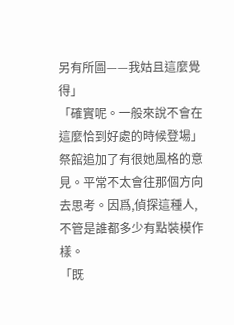另有所圖——我姑且這麼覺得」
「確實呢。一般來說不會在這麼恰到好處的時候登場」
祭館追加了有很她風格的意見。平常不太會往那個方向去思考。因爲,偵探這種人,不管是誰都多少有點裝模作樣。
「既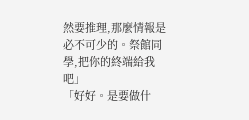然要推理,那麼情報是必不可少的。祭館同學,把你的終端給我吧」
「好好。是要做什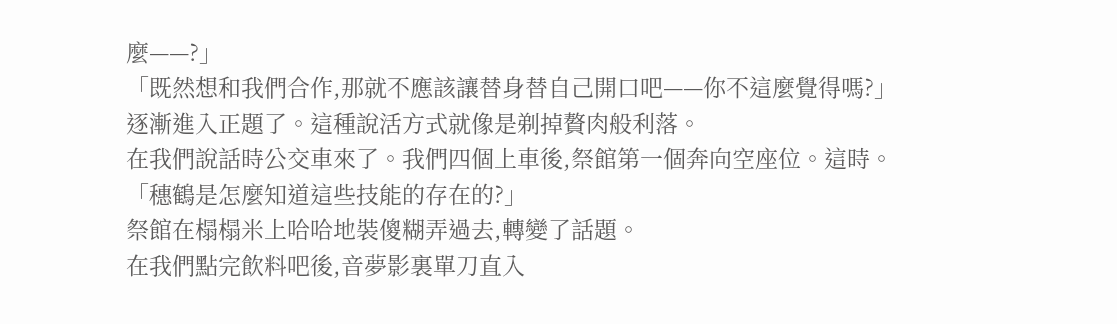麼——?」
「既然想和我們合作,那就不應該讓替身替自己開口吧——你不這麼覺得嗎?」
逐漸進入正題了。這種說活方式就像是剃掉贅肉般利落。
在我們說話時公交車來了。我們四個上車後,祭館第一個奔向空座位。這時。
「穗鶴是怎麼知道這些技能的存在的?」
祭館在榻榻米上哈哈地裝傻糊弄過去,轉變了話題。
在我們點完飲料吧後,音夢影裏單刀直入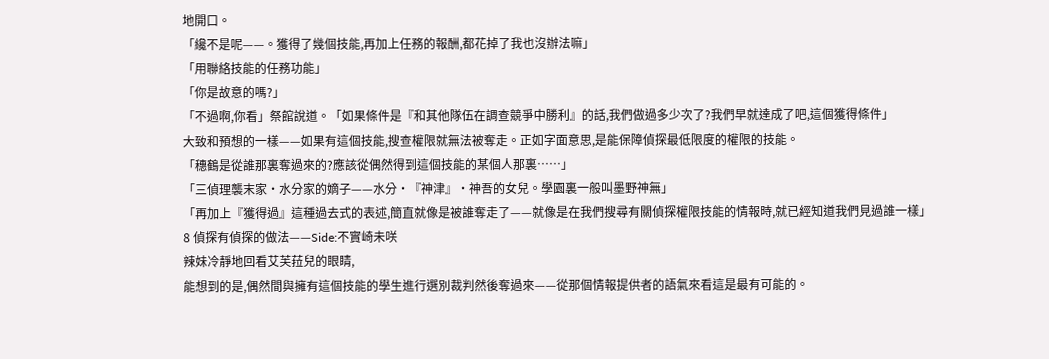地開口。
「纔不是呢——。獲得了幾個技能,再加上任務的報酬,都花掉了我也沒辦法嘛」
「用聯絡技能的任務功能」
「你是故意的嗎?」
「不過啊,你看」祭館說道。「如果條件是『和其他隊伍在調查競爭中勝利』的話,我們做過多少次了?我們早就達成了吧,這個獲得條件」
大致和預想的一樣——如果有這個技能,搜查權限就無法被奪走。正如字面意思,是能保障偵探最低限度的權限的技能。
「穗鶴是從誰那裏奪過來的?應該從偶然得到這個技能的某個人那裏……」
「三偵理襲末家·水分家的嫡子——水分·『神津』·神吾的女兒。學園裏一般叫墨野神無」
「再加上『獲得過』這種過去式的表述,簡直就像是被誰奪走了——就像是在我們搜尋有關偵探權限技能的情報時,就已經知道我們見過誰一樣」
8 偵探有偵探的做法——Side:不實崎未咲
辣妹冷靜地回看艾芙菈兒的眼睛,
能想到的是,偶然間與擁有這個技能的學生進行選別裁判然後奪過來——從那個情報提供者的語氣來看這是最有可能的。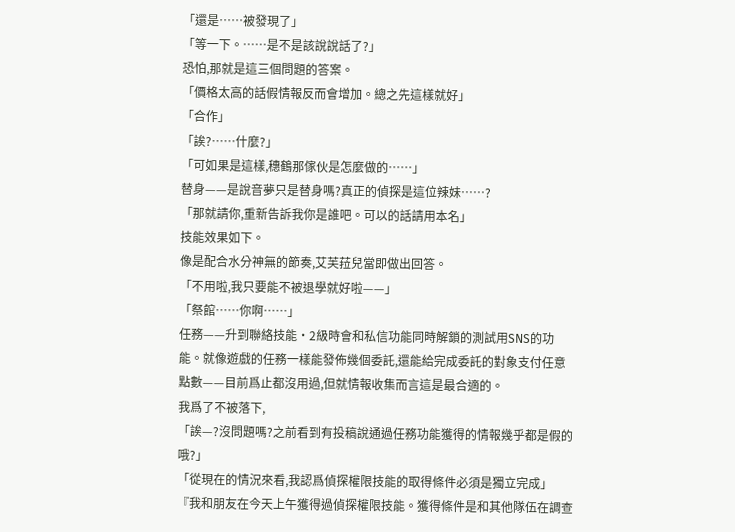「還是……被發現了」
「等一下。……是不是該說說話了?」
恐怕,那就是這三個問題的答案。
「價格太高的話假情報反而會增加。總之先這樣就好」
「合作」
「誒?……什麼?」
「可如果是這樣,穗鶴那傢伙是怎麼做的……」
替身——是說音夢只是替身嗎?真正的偵探是這位辣妹……?
「那就請你,重新告訴我你是誰吧。可以的話請用本名」
技能效果如下。
像是配合水分神無的節奏,艾芙菈兒當即做出回答。
「不用啦,我只要能不被退學就好啦——」
「祭館……你啊……」
任務——升到聯絡技能·2級時會和私信功能同時解鎖的測試用SNS的功能。就像遊戲的任務一樣能發佈幾個委託,還能給完成委託的對象支付任意點數——目前爲止都沒用過,但就情報收集而言這是最合適的。
我爲了不被落下,
「誒—?沒問題嗎?之前看到有投稿說通過任務功能獲得的情報幾乎都是假的哦?」
「從現在的情況來看,我認爲偵探權限技能的取得條件必須是獨立完成」
『我和朋友在今天上午獲得過偵探權限技能。獲得條件是和其他隊伍在調查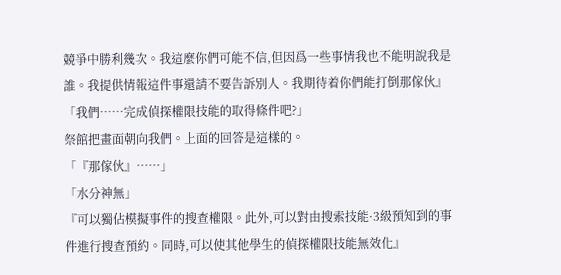競爭中勝利幾次。我這麼你們可能不信,但因爲一些事情我也不能明說我是誰。我提供情報這件事還請不要告訴別人。我期待着你們能打倒那傢伙』
「我們……完成偵探權限技能的取得條件吧?」
祭館把畫面朝向我們。上面的回答是這樣的。
「『那傢伙』……」
「水分神無」
『可以獨佔模擬事件的搜查權限。此外,可以對由搜索技能·3級預知到的事件進行搜查預約。同時,可以使其他學生的偵探權限技能無效化』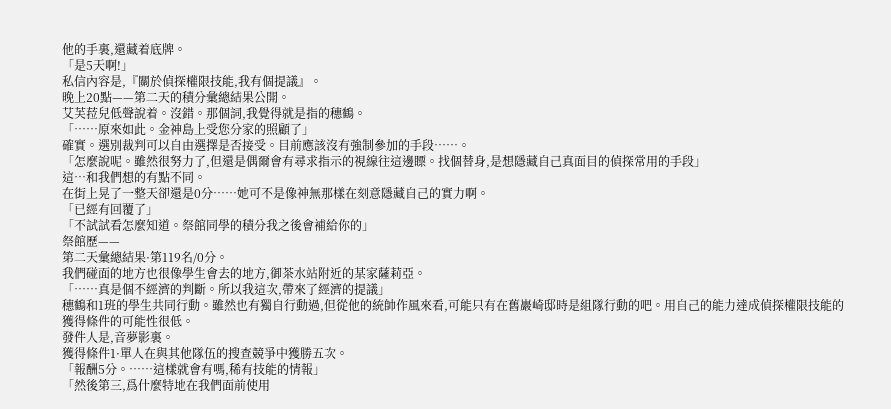他的手裏,還藏着底牌。
「是5天啊!」
私信內容是,『關於偵探權限技能,我有個提議』。
晚上20點——第二天的積分彙總結果公開。
艾芙菈兒低聲說着。沒錯。那個詞,我覺得就是指的穗鶴。
「……原來如此。金神島上受您分家的照顧了」
確實。選別裁判可以自由選擇是否接受。目前應該沒有強制參加的手段……。
「怎麼說呢。雖然很努力了,但還是偶爾會有尋求指示的視線往這邊瞟。找個替身,是想隱藏自己真面目的偵探常用的手段」
這…和我們想的有點不同。
在街上晃了一整天卻還是0分……她可不是像神無那樣在刻意隱藏自己的實力啊。
「已經有回覆了」
「不試試看怎麼知道。祭館同學的積分我之後會補給你的」
祭館歷——
第二天彙總結果·第119名/0分。
我們碰面的地方也很像學生會去的地方,御茶水站附近的某家薩莉亞。
「……真是個不經濟的判斷。所以我這次,帶來了經濟的提議」
穗鶴和1班的學生共同行動。雖然也有獨自行動過,但從他的統帥作風來看,可能只有在舊巖崎邸時是組隊行動的吧。用自己的能力達成偵探權限技能的獲得條件的可能性很低。
發件人是,音夢影裏。
獲得條件1·單人在與其他隊伍的搜查競爭中獲勝五次。
「報酬5分。……這樣就會有嗎,稀有技能的情報」
「然後第三,爲什麼特地在我們面前使用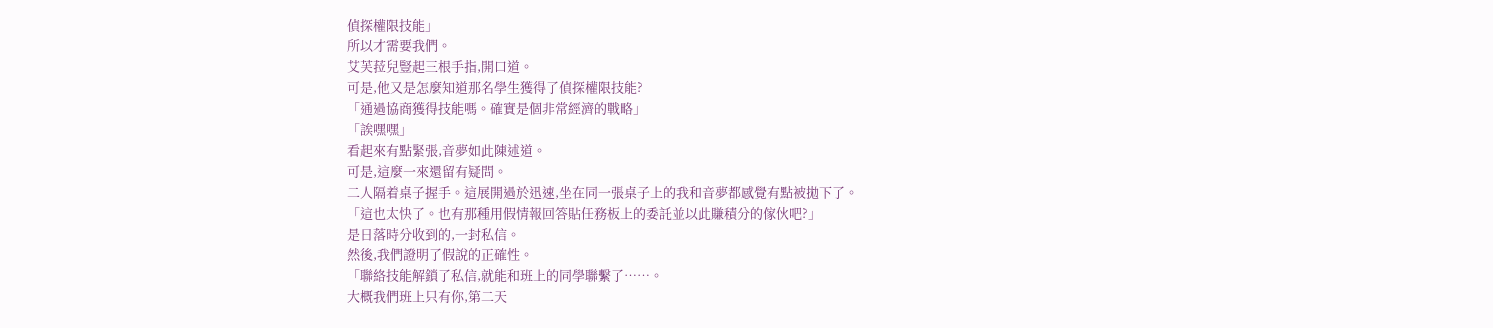偵探權限技能」
所以才需要我們。
艾芙菈兒豎起三根手指,開口道。
可是,他又是怎麼知道那名學生獲得了偵探權限技能?
「通過協商獲得技能嗎。確實是個非常經濟的戰略」
「誒嘿嘿」
看起來有點緊張,音夢如此陳述道。
可是,這麼一來還留有疑問。
二人隔着桌子握手。這展開過於迅速,坐在同一張桌子上的我和音夢都感覺有點被拋下了。
「這也太快了。也有那種用假情報回答貼任務板上的委託並以此賺積分的傢伙吧?」
是日落時分收到的,一封私信。
然後,我們證明了假說的正確性。
「聯絡技能解鎖了私信,就能和班上的同學聯繫了……。
大概我們班上只有你,第二天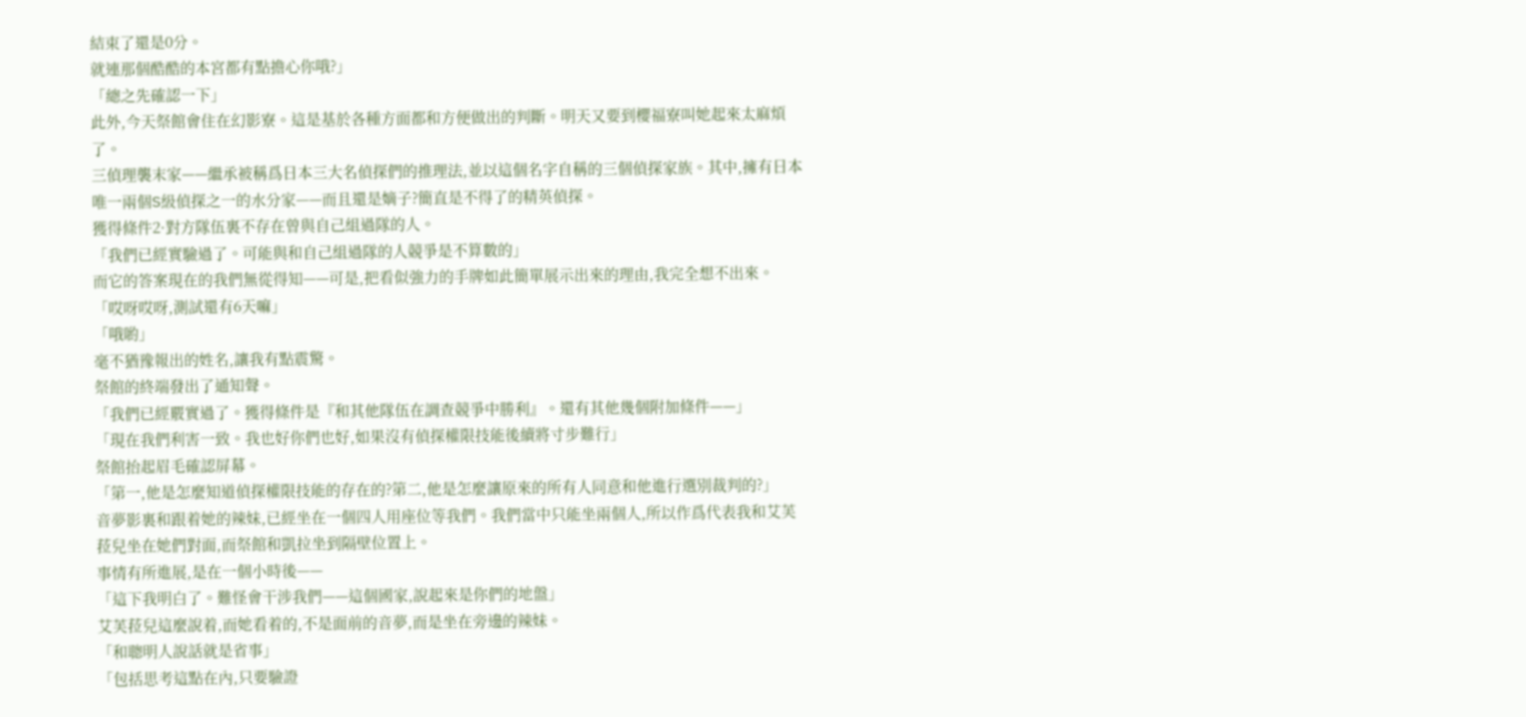結束了還是0分。
就連那個酷酷的本宮都有點擔心你哦?」
「總之先確認一下」
此外,今天祭館會住在幻影寮。這是基於各種方面都和方便做出的判斷。明天又要到櫻福寮叫她起來太麻煩了。
三偵理襲末家——繼承被稱爲日本三大名偵探們的推理法,並以這個名字自稱的三個偵探家族。其中,擁有日本唯一兩個S級偵探之一的水分家——而且還是嫡子?簡直是不得了的精英偵探。
獲得條件2·對方隊伍裏不存在曾與自己組過隊的人。
「我們已經實驗過了。可能與和自己組過隊的人競爭是不算數的」
而它的答案現在的我們無從得知——可是,把看似強力的手牌如此簡單展示出來的理由,我完全想不出來。
「哎呀哎呀,測試還有6天嘛」
「哦喲」
毫不猶豫報出的姓名,讓我有點震驚。
祭館的終端發出了通知聲。
「我們已經覈實過了。獲得條件是『和其他隊伍在調查競爭中勝利』。還有其他幾個附加條件——」
「現在我們利害一致。我也好你們也好,如果沒有偵探權限技能後續將寸步難行」
祭館抬起眉毛確認屏幕。
「第一,他是怎麼知道偵探權限技能的存在的?第二,他是怎麼讓原來的所有人同意和他進行選別裁判的?」
音夢影裏和跟着她的辣妹,已經坐在一個四人用座位等我們。我們當中只能坐兩個人,所以作爲代表我和艾芙菈兒坐在她們對面,而祭館和凱拉坐到隔壁位置上。
事情有所進展,是在一個小時後——
「這下我明白了。難怪會干涉我們——這個國家,說起來是你們的地盤」
艾芙菈兒這麼說着,而她看着的,不是面前的音夢,而是坐在旁邊的辣妹。
「和聰明人說話就是省事」
「包括思考這點在內,只要驗證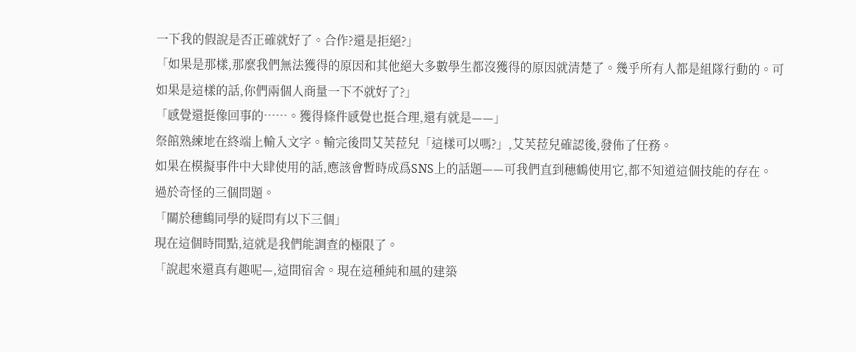一下我的假說是否正確就好了。合作?還是拒絕?」
「如果是那樣,那麼我們無法獲得的原因和其他絕大多數學生都沒獲得的原因就清楚了。幾乎所有人都是組隊行動的。可如果是這樣的話,你們兩個人商量一下不就好了?」
「感覺還挺像回事的……。獲得條件感覺也挺合理,還有就是——」
祭館熟練地在終端上輸入文字。輸完後問艾芙菈兒「這樣可以嗎?」,艾芙菈兒確認後,發佈了任務。
如果在模擬事件中大肆使用的話,應該會暫時成爲SNS上的話題——可我們直到穗鶴使用它,都不知道這個技能的存在。
過於奇怪的三個問題。
「關於穗鶴同學的疑問有以下三個」
現在這個時間點,這就是我們能調查的極限了。
「說起來還真有趣呢—,這間宿舍。現在這種純和風的建築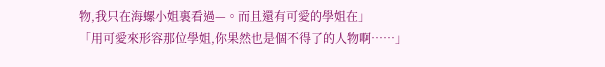物,我只在海螺小姐裏看過—。而且還有可愛的學姐在」
「用可愛來形容那位學姐,你果然也是個不得了的人物啊……」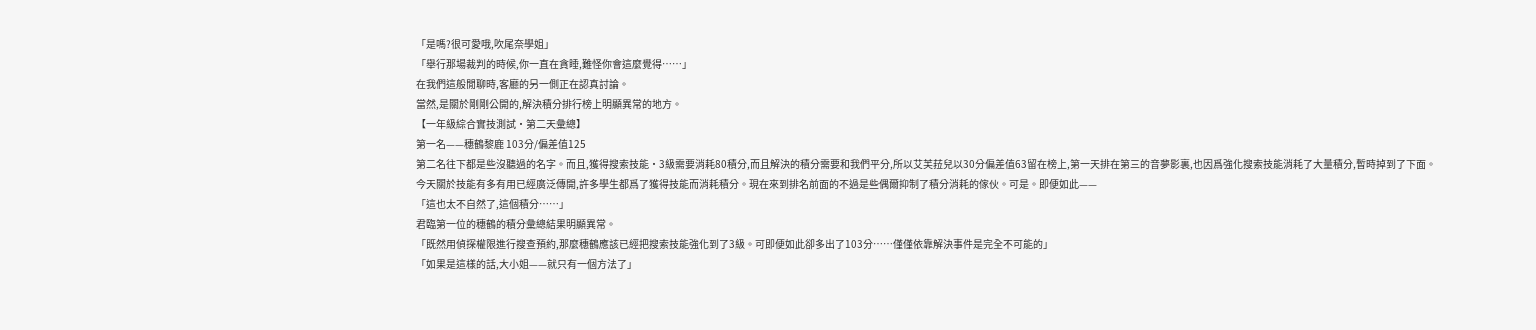「是嗎?很可愛哦,吹尾奈學姐」
「舉行那場裁判的時候,你一直在貪睡,難怪你會這麼覺得……」
在我們這般閒聊時,客廳的另一側正在認真討論。
當然,是關於剛剛公開的,解決積分排行榜上明顯異常的地方。
【一年級綜合實技測試·第二天彙總】
第一名——穗鶴黎鹿 103分/偏差值125
第二名往下都是些沒聽過的名字。而且,獲得搜索技能·3級需要消耗80積分,而且解決的積分需要和我們平分,所以艾芙菈兒以30分偏差值63留在榜上,第一天排在第三的音夢影裏,也因爲強化搜索技能消耗了大量積分,暫時掉到了下面。
今天關於技能有多有用已經廣泛傳開,許多學生都爲了獲得技能而消耗積分。現在來到排名前面的不過是些偶爾抑制了積分消耗的傢伙。可是。即便如此——
「這也太不自然了,這個積分……」
君臨第一位的穗鶴的積分彙總結果明顯異常。
「既然用偵探權限進行搜查預約,那麼穗鶴應該已經把搜索技能強化到了3級。可即便如此卻多出了103分……僅僅依靠解決事件是完全不可能的」
「如果是這樣的話,大小姐——就只有一個方法了」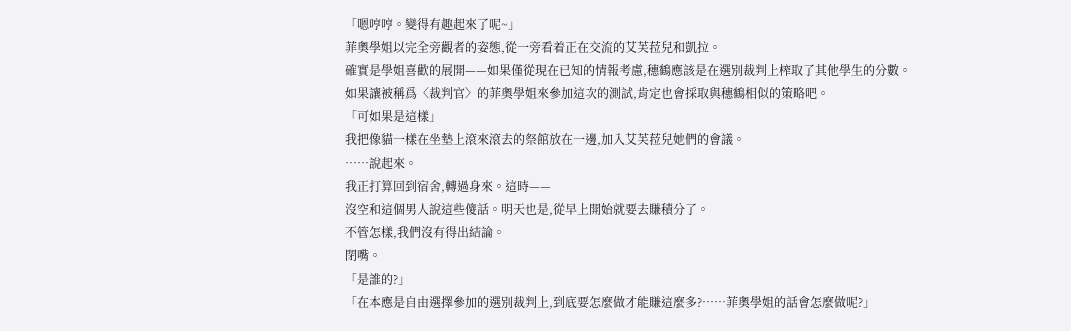「嗯哼哼。變得有趣起來了呢~」
菲奧學姐以完全旁觀者的姿態,從一旁看着正在交流的艾芙菈兒和凱拉。
確實是學姐喜歡的展開——如果僅從現在已知的情報考慮,穗鶴應該是在選別裁判上榨取了其他學生的分數。
如果讓被稱爲〈裁判官〉的菲奧學姐來參加這次的測試,肯定也會採取與穗鶴相似的策略吧。
「可如果是這樣」
我把像貓一樣在坐墊上滾來滾去的祭館放在一邊,加入艾芙菈兒她們的會議。
……說起來。
我正打算回到宿舍,轉過身來。這時——
沒空和這個男人說這些傻話。明天也是,從早上開始就要去賺積分了。
不管怎樣,我們沒有得出結論。
閉嘴。
「是誰的?」
「在本應是自由選擇參加的選別裁判上,到底要怎麼做才能賺這麼多?……菲奧學姐的話會怎麼做呢?」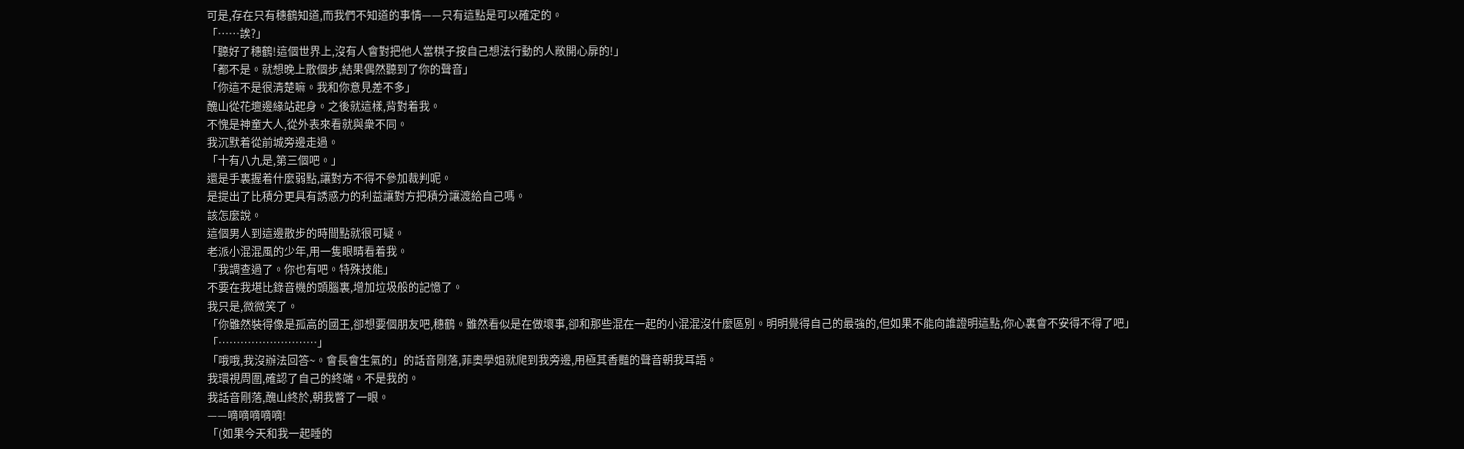可是,存在只有穗鶴知道,而我們不知道的事情——只有這點是可以確定的。
「……誒?」
「聽好了穗鶴!這個世界上,沒有人會對把他人當棋子按自己想法行動的人敞開心扉的!」
「都不是。就想晚上散個步,結果偶然聽到了你的聲音」
「你這不是很清楚嘛。我和你意見差不多」
醜山從花壇邊緣站起身。之後就這樣,背對着我。
不愧是神童大人,從外表來看就與衆不同。
我沉默着從前城旁邊走過。
「十有八九是,第三個吧。」
還是手裏握着什麼弱點,讓對方不得不參加裁判呢。
是提出了比積分更具有誘惑力的利益讓對方把積分讓渡給自己嗎。
該怎麼說。
這個男人到這邊散步的時間點就很可疑。
老派小混混風的少年,用一隻眼睛看着我。
「我調查過了。你也有吧。特殊技能」
不要在我堪比錄音機的頭腦裏,增加垃圾般的記憶了。
我只是,微微笑了。
「你雖然裝得像是孤高的國王,卻想要個朋友吧,穗鶴。雖然看似是在做壞事,卻和那些混在一起的小混混沒什麼區別。明明覺得自己的最強的,但如果不能向誰證明這點,你心裏會不安得不得了吧」
「………………………」
「哦哦,我沒辦法回答~。會長會生氣的」的話音剛落,菲奧學姐就爬到我旁邊,用極其香豔的聲音朝我耳語。
我環視周圍,確認了自己的終端。不是我的。
我話音剛落,醜山終於,朝我瞥了一眼。
——嘀嘀嘀嘀嘀!
「(如果今天和我一起睡的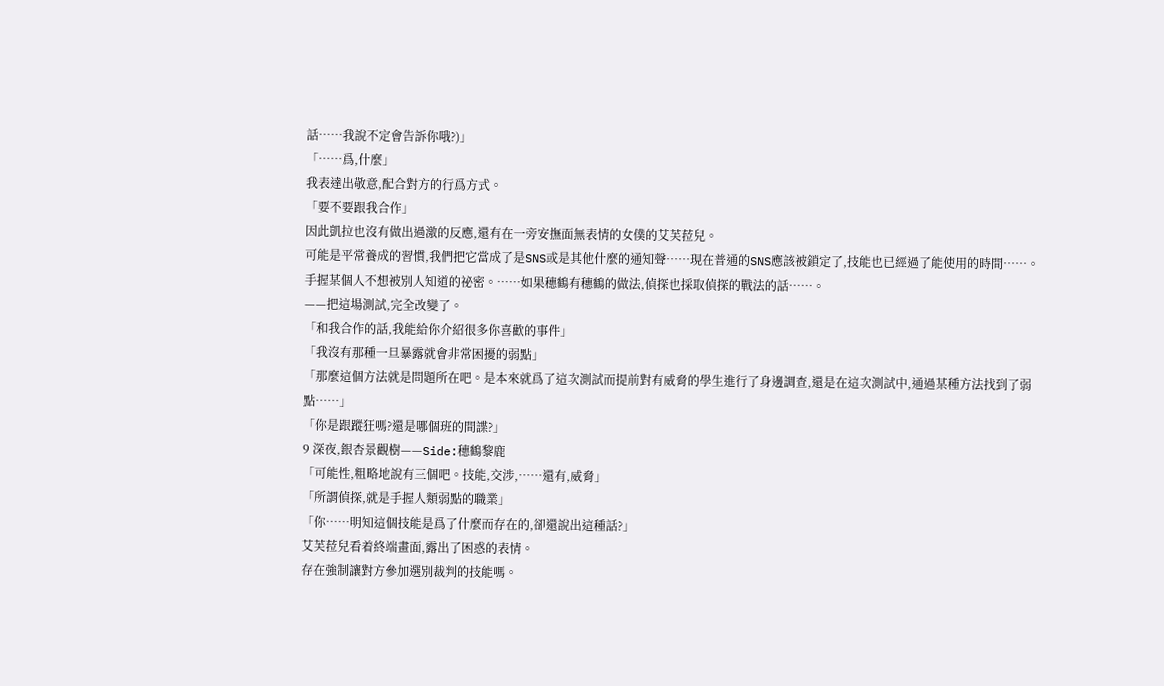話……我說不定會告訴你哦?)」
「……爲,什麼」
我表達出敬意,配合對方的行爲方式。
「要不要跟我合作」
因此凱拉也沒有做出過激的反應,還有在一旁安撫面無表情的女僕的艾芙菈兒。
可能是平常養成的習慣,我們把它當成了是SNS或是其他什麼的通知聲……現在普通的SNS應該被鎖定了,技能也已經過了能使用的時間……。
手握某個人不想被別人知道的祕密。……如果穗鶴有穗鶴的做法,偵探也採取偵探的戰法的話……。
——把這場測試,完全改變了。
「和我合作的話,我能給你介紹很多你喜歡的事件」
「我沒有那種一旦暴露就會非常困擾的弱點」
「那麼這個方法就是問題所在吧。是本來就爲了這次測試而提前對有威脅的學生進行了身邊調查,還是在這次測試中,通過某種方法找到了弱點……」
「你是跟蹤狂嗎?還是哪個班的間諜?」
9 深夜,銀杏景觀樹——Side:穗鶴黎鹿
「可能性,粗略地說有三個吧。技能,交涉,……還有,威脅」
「所謂偵探,就是手握人類弱點的職業」
「你……明知這個技能是爲了什麼而存在的,卻還說出這種話?」
艾芙菈兒看着終端畫面,露出了困惑的表情。
存在強制讓對方參加選別裁判的技能嗎。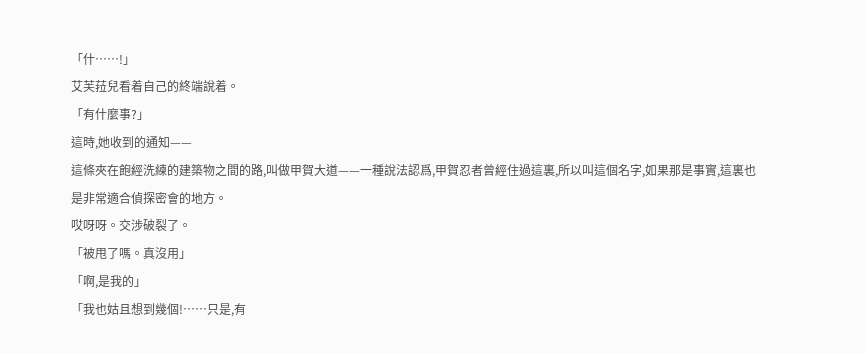「什……!」
艾芙菈兒看着自己的終端說着。
「有什麼事?」
這時,她收到的通知——
這條夾在飽經洗練的建築物之間的路,叫做甲賀大道——一種說法認爲,甲賀忍者曾經住過這裏,所以叫這個名字,如果那是事實,這裏也是非常適合偵探密會的地方。
哎呀呀。交涉破裂了。
「被甩了嗎。真沒用」
「啊,是我的」
「我也姑且想到幾個!……只是,有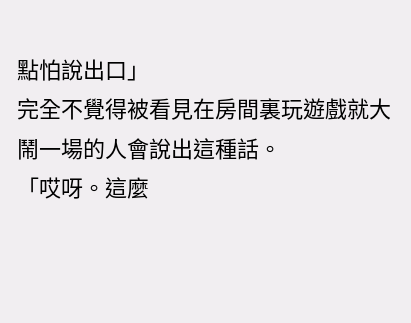點怕說出口」
完全不覺得被看見在房間裏玩遊戲就大鬧一場的人會說出這種話。
「哎呀。這麼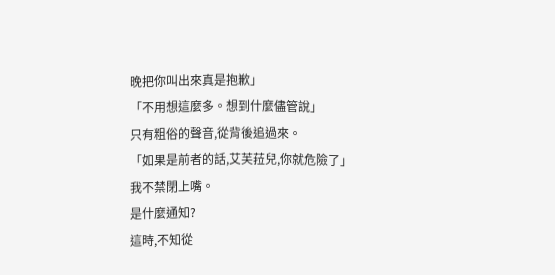晚把你叫出來真是抱歉」
「不用想這麼多。想到什麼儘管說」
只有粗俗的聲音,從背後追過來。
「如果是前者的話,艾芙菈兒,你就危險了」
我不禁閉上嘴。
是什麼通知?
這時,不知從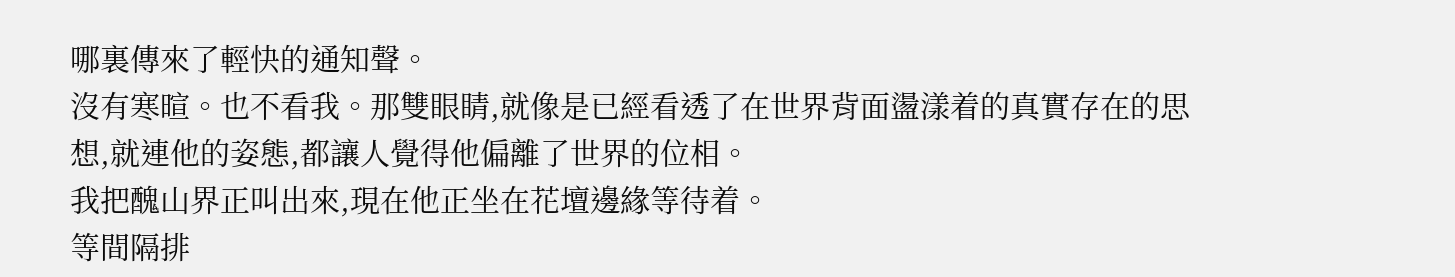哪裏傳來了輕快的通知聲。
沒有寒暄。也不看我。那雙眼睛,就像是已經看透了在世界背面盪漾着的真實存在的思想,就連他的姿態,都讓人覺得他偏離了世界的位相。
我把醜山界正叫出來,現在他正坐在花壇邊緣等待着。
等間隔排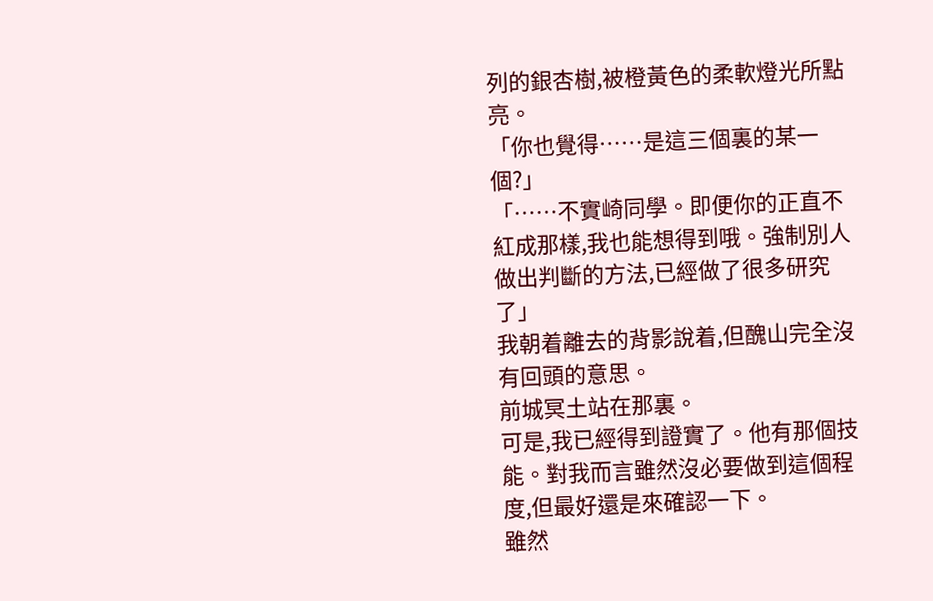列的銀杏樹,被橙黃色的柔軟燈光所點亮。
「你也覺得……是這三個裏的某一個?」
「……不實崎同學。即便你的正直不紅成那樣,我也能想得到哦。強制別人做出判斷的方法,已經做了很多研究了」
我朝着離去的背影說着,但醜山完全沒有回頭的意思。
前城冥土站在那裏。
可是,我已經得到證實了。他有那個技能。對我而言雖然沒必要做到這個程度,但最好還是來確認一下。
雖然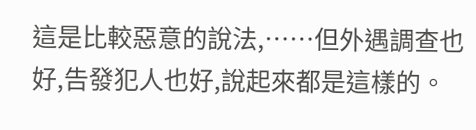這是比較惡意的說法,……但外遇調查也好,告發犯人也好,說起來都是這樣的。